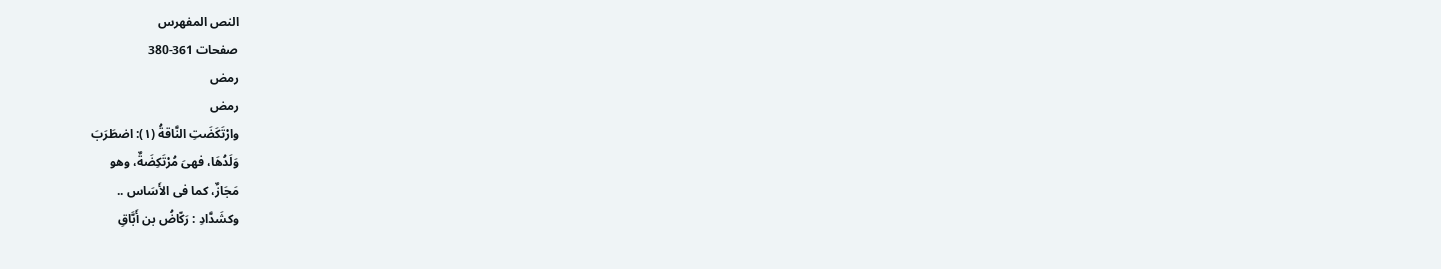النص المفهرس
صفحات 361-380
رمض
رمض
وارْتَكَضَتِ النَّاقةُ (١): اضطَرَبَ
وَلَدُهَا، فهىَ مُرْتَكِضَةٌ، وهو
مَجَازٌ، كما فى الأَسَاس ..
وكشَدَّادِ : رَكّاضُ بن أَبَّاقِ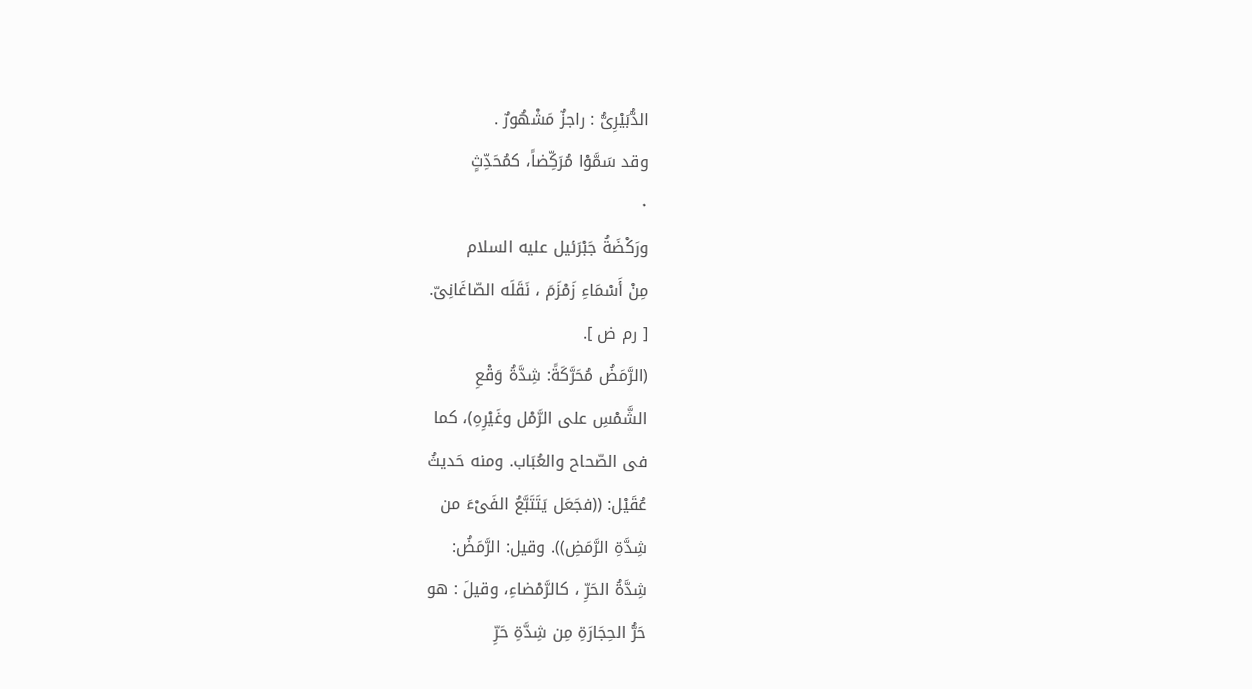الدُّبَيْرِىُّ : راجزٌ مَشْهُورٌ .
وقد سَمَّوْا مُرَكِّضاً، كمُحَدِّثٍ
٠
ورَكْضَةُ جَبْرَئيل عليه السلام
مِنْ أَسْمَاءِ زَمْزَمَ ، نَقَلَه الصّاغَانِىّ.
[ رم ض ].
(الرَّمَضُ مُحَرَّكَةً: شِدَّةُ وَقْعِ
الشَّمْسِ على الرَّمْل وغَيْرِهِ)، كما
فى الصّحاح والعُبَاب. ومنه حَديثُ
عُقَيْل: ((فجَعَل يَتَتَبَّعُ الفَىْءَ من
شِدَّةِ الرَّمَضِ)). وقيل: الرَّمَضُ:
شِدَّةُ الحَرِّ ، كالرَّمْضاءِ، وقيلَ : هو
حَرُّ الحِجَارَةِ مِن شِدَّةِ حَرِّ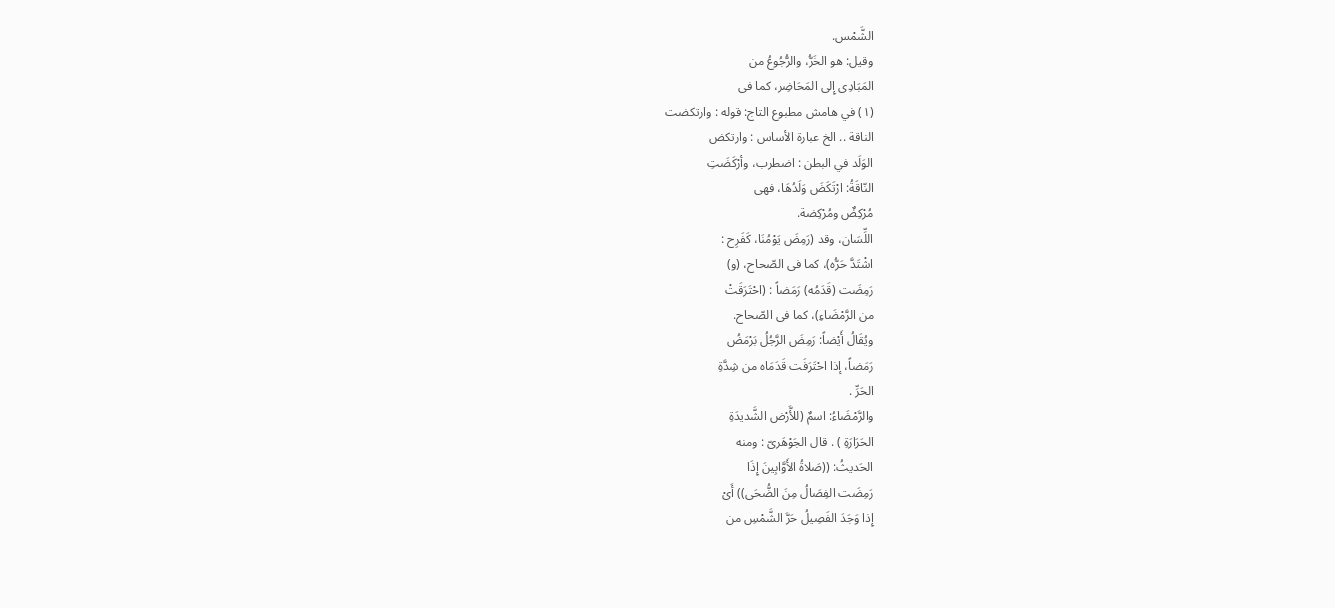الشَّمْس.
وقيل: هو الخَرُّ، والرُّجُوعُ من
المَبَادِى إِلى المَحَاضِر، كما فى
(١) في هامش مطبوع التاج: قوله : وارتكضت
الناقة .. الخ عبارة الأساس : وارتكض
الوَلَد في البطن : اضطرب، وأرْكَضَتِ
النّاقَةُ: ارْتَكَضَ وَلَدُهَا، فهى
مُرْكِضٌ ومُرْكِضة.
اللِّسَان، وقد (رَمِضَ يَوْمُنَا، كَفَرِح :
اشْتَدَّ حَرُّه)، كما فى الصّحاح، (و)
رَمِضَت (قَدَمُه) رَمَضاً : (احْتَرَقَتْ
من الرَّمْضَاءِ)، كما فى الصّحاح.
ويُقَالُ أَيْضاً: رَمِضَ الرَّجُلُ بَرْمَضُ
رَمَضاً، إذا احْتَرَفَت قَدَمَاه من شِدَّةِ
الحَرِّ .
والرَّمْضَاءُ: اسمٌ (للأَّرْض الشَّديدَةِ
الحَرَارَةِ ) . قال الجَوْهَرىّ : ومنه
الحَديثُ: ((صَلاةُ الأَوَّابِينَ إِذَا
رَمِضَت الفِصَالُ مِنَ الضُّحَى)) أَىْ
إِذا وَجَدَ الفَصِيلُ حَرَّ الشَّمْسِ من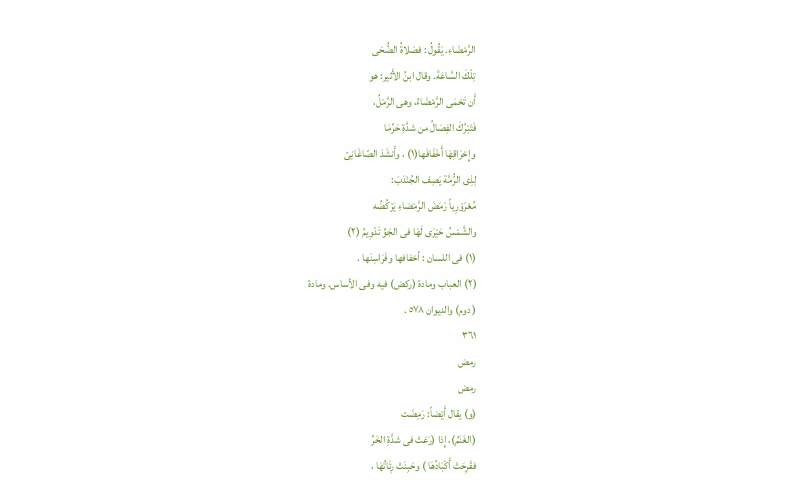الرَّمْضَاءِ. يَقُولُ : فصَلاةُ الضُّحَى
تِلْكَ السَّاعَةَ. وقال ابنُ الأَثير: هو
أَن تَحْمَى الرَّمْضَاءُ، وهى الرَّمْلُ،
فَتَبْرُكَ الفِصَالُ من شدَّةِ حَرِّمَا
وإِحْرَاقِهَا أَخْفَافَها(١) ، وأَنشَدَ الصّاغَانِىّ
لِذِى الرُّمَّة يَصِف الجُنْدَبَ:
مُعْرَوْرِياً رَمَضَ الرَّمْضاءِ يَرْكُضُه
والشَّمْسُ حَيْرَى لَهَا فى الجَوِّ تَدْوِيمُ (٢)
(١) فى اللسان : أخفافها وفَرَاسِنَها .
(٢) العباب ومادة (ركض) فيه وفى الأساس. ومادة
( دوم) والديوان ٥٧٨ .
٣٦١
رمض
رمض
(و) يقال أَيْضاً: رَمِضَت
(الغَنَمُ)، إِذا (رَعَتْ فى شدَّةِ الخَرِّ
فقَرِحَتْ أَكْبَادُهَا ) وحَبِنَتْ رِئَاتُهَا ،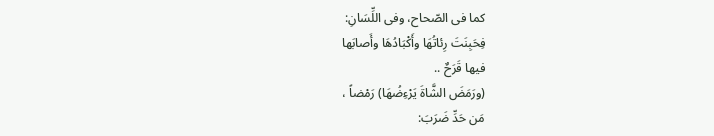كما فى الصّحاح، وفى اللِّسَانِ:
فِحَبِنَتَ رِئاتُهَا وأَكْبَادُهَا وأَصابَها
فيها قَرَحٌ ..
(ورَمَضَ الشَّاةَ يَرْءِضُهَا) رَمْضاً ،
مَن حَدِّ ضَرَبَ: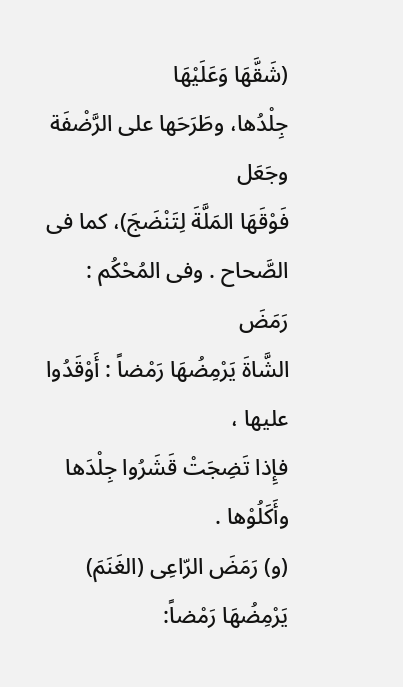(شَقَّهَا وَعَلَيْهَا
جِلْدُها، وطَرَحَها على الرَّضْفَة وجَعَل
فَوْقَهَا المَلَّةَ لِتَنْضَجَ)، كما فى
الصَّحاح . وفى المُحْكُم : رَمَضَ
الشَّاةَ يَرْمِضُهَا رَمْضاً : أَوْقَدُوا عليها ،
فإِذا تَضِجَتْ قَشَرُوا جِلْدَها وأَكَلُوْها .
(و) رَمَضَ الرّاعِى (الغَنَمَ)
يَرْمِضُهَا رَمْضاً: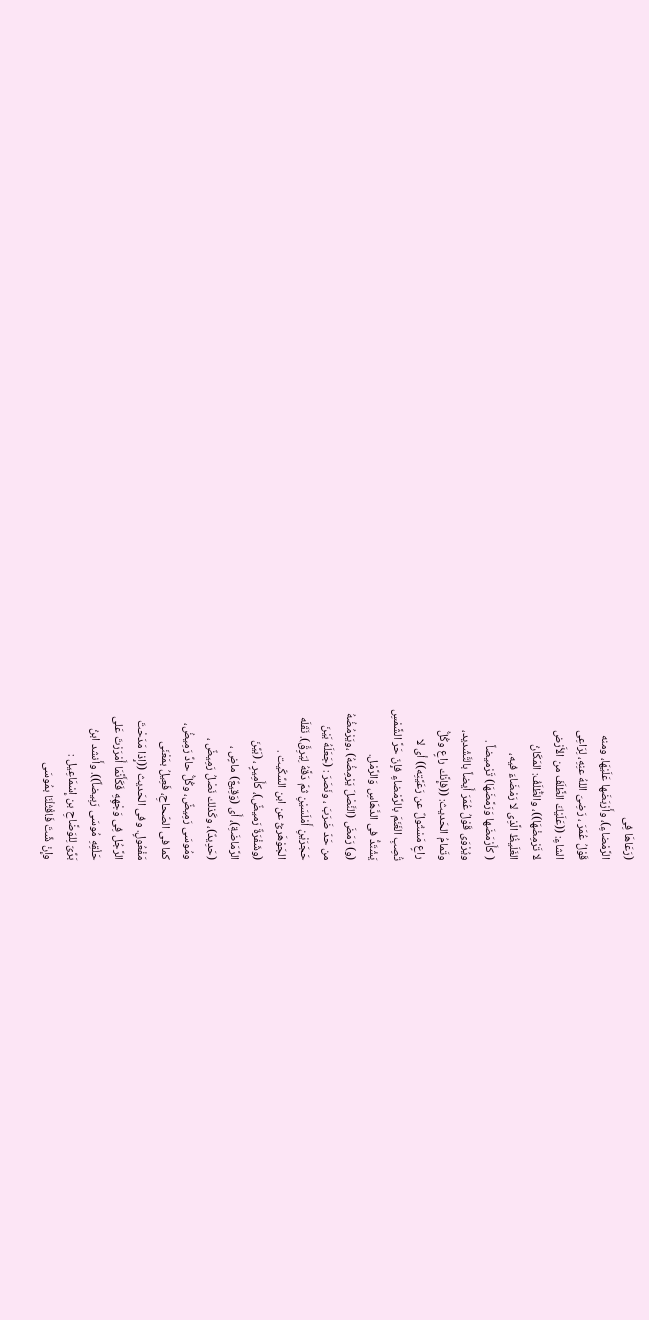(رَعَاهَا فِى
الرَّمْضاءِ)، وأَرْبَضَها عَلَيْهَا، ومنه
قَوْلُ عُمَرَ ، رَضِىَ اللهُ عنِهِ، لِرَاعِى
الشاءِ: ((عَلَيْكَ الظَّلَفَ من الأَرْض
لا تَرْمِضْهَا))، والظُّلَفُ: المَكَانُ
الغَلَيظُ الَّذِى لا رَمْضَاءَ فيه،
( كأَرْمَضَها وَرَمَّضَهَا) تَرْميضاً .
ويُرْوَى قَوْلُ عُمَرَ أَيضاً بالتَّشْديد،
وتَمامُ الحَديث: ((فإِنَّك راعٍ وكُلُّ
راعٍ مَسْتُولٌ عن رَعَيَّتِه)) أى لا
تُصِبِ الغَنَمَ بالرَّمْضاءِ فإِنّ حَرَّ الشَّمْسِ
يَشْتَدُّ فى الدَّهَاسِ وَالرَّمْل.
(و) رَمَضَ (النَّصْلَ يَرْمِضُهُ) ،ويَرْمُضُهُ
من حَدّ ضَرَبَ ، ونَصَرَ : (جَعَلَهُ بَيْنَ
حَجَرَيْنِ أَمْلَسَيْنِ ثمّ دَقَّهُ لِيَرِقَّ). نَقَلَه
الجَوْهَرىُّ عن ابن السِّكّيت .
(وشَفْرَةٌ رَميضٌ)، كأَمِيرٍ ، (بَيِّنَ
الرَّمَاضَةِ)، أَى (وَقِيعٌ) ماضٍ ،
(حَدِيدٌ)، وكَذلك نَصْلُ رَمِيضٌ ،
ومُوسَى رَمِيضٌ، وكُلُّ حادِّ رَمِيضُ،
كما فى الصّحاحِ، فَعِيلُ بمَعْنَى
مَفْعُولٍ. وفى الحَديث ((إِذا مَدَحْتَ
الرَّجُل فِى وَجْهِهِ فَكَأَنَّمَا أَمْرَرْتَ عَلى
حَلْقِهِ مُوسَى رَبِيضاً)). وأَنشد ابنُ
بَرِّىّ لِلوَضَّاحِ بن إِسْمَاعِيل :
وإِنْ شِّتَ فَاقْتُلْنَا بمُوسَى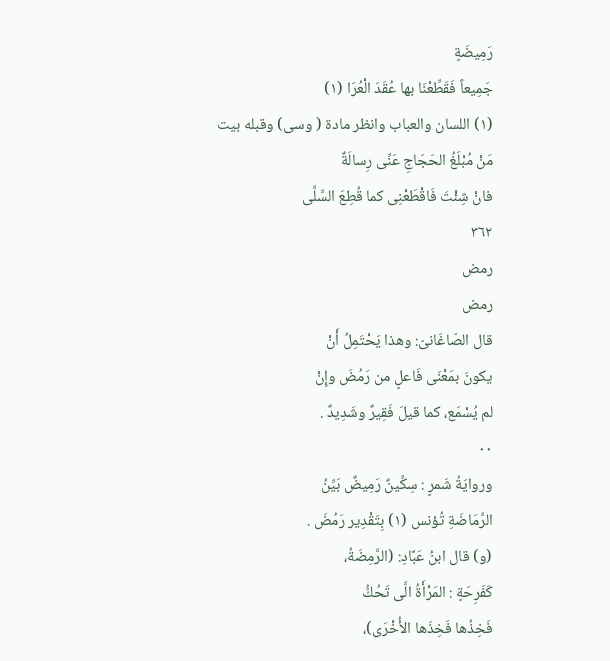رَمِيضَةٍ
جَمِيعاً فَقَطِّعْنَا بها عُقَدَ الْعُرَا (١)
(١) اللسان والعباب وانظر مادة ( وسى) وقبله بيت
مَنْ مُبْلَغُ الحَجَاجِ عَنِّى رِسالَةٌ
فانْ شِئْتَ فَاقْطَعْنِى كما قُطِعَ السَّلَّى
٣٦٢
رمض
رمض
قال الصّاغَانىّ: وهذا يَحْتَمِلُ أَنْ
يكونَ بمَعْنَى فَاعلٍ من رَمُضَ وإِنْ
لم يُسْمَع، كما قيلَ فَقِيرٌ وشَدِيدٌ .
٠٠
وروايَةُ شَمرٍ : سِكِّينٌ رَمِيضٌ بَيِّنُ
الرَّمَاضَةِ تُؤنس (١) بِتَقْدِير رَمُضَ .
(و) قال ابنُ عَبَّادِ: (الرَّمِضَةُ،
كَفَرِحَةٍ : المَرْأَةُ الَّى تَحُكُّ
فَخِذُها فَخِذَها الأُخْرَى)،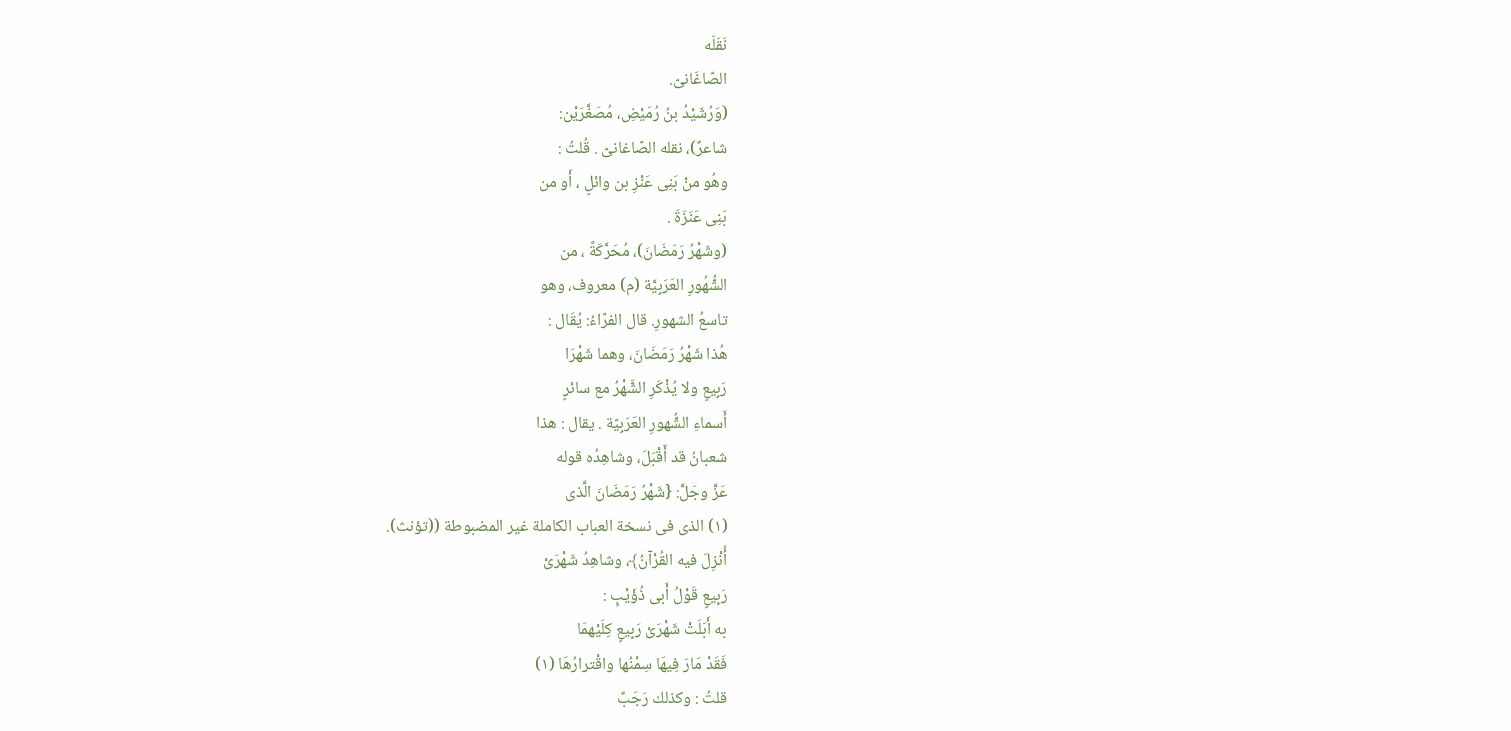نَقَلَه
الصّاغَانىّ.
(وَرُشَيْدُ بنُ رُمَيْضِ، مُصَغَّرَيْن:
شاعرٌ)، نقله الصّاغانىّ . قُلتُ :
وهُو منْ بَنِى عَنْزِ بن وائلٍ ، أَو من
بَنِى عَنَزَةَ .
(وشَهْرُ رَمَضَانَ)، مُحَرَّكَةً ، من
الشُّهُورِ العَرَبِيَّة (م) معروف، وهو
تاسعُ الشهورِ. قال الفرّاءُ: يُقَال :
هُذا شَهْرُ رَمَضَانَ، وهما شَهْرَا
رَبِيعٍ ولا يُذْكَرِ الشَّهْرُ مع سائرٍ
أَسماءِ الشُّهورِ العَرَبِيّة . يقال : هذا
شعبانُ قد أَقْبَلَ، وشاهِدُه قوله
عَزَّ وجَلَّ: {شَهْرُ رَمَضَانَ الَّذى
(١) الذى فى نسخة العباب الكاملة غير المضبوطة ((تؤنث).
أُنْزِلَ فيه القُرْآنُ﴾، وشاهِدُ شَهْرَىْ
رَبِيعٍ قَوْلُ أَبى ذُؤَيْبٍ :
به أَبَلَتْ شَهْرَىْ رَبِيعٍ كِلَيْهمَا
فَقَدْ مَارَ فِيهَا سِمْنُها واقْترارُهَا (١)
قلتُ : وكذلك رَجَبٌ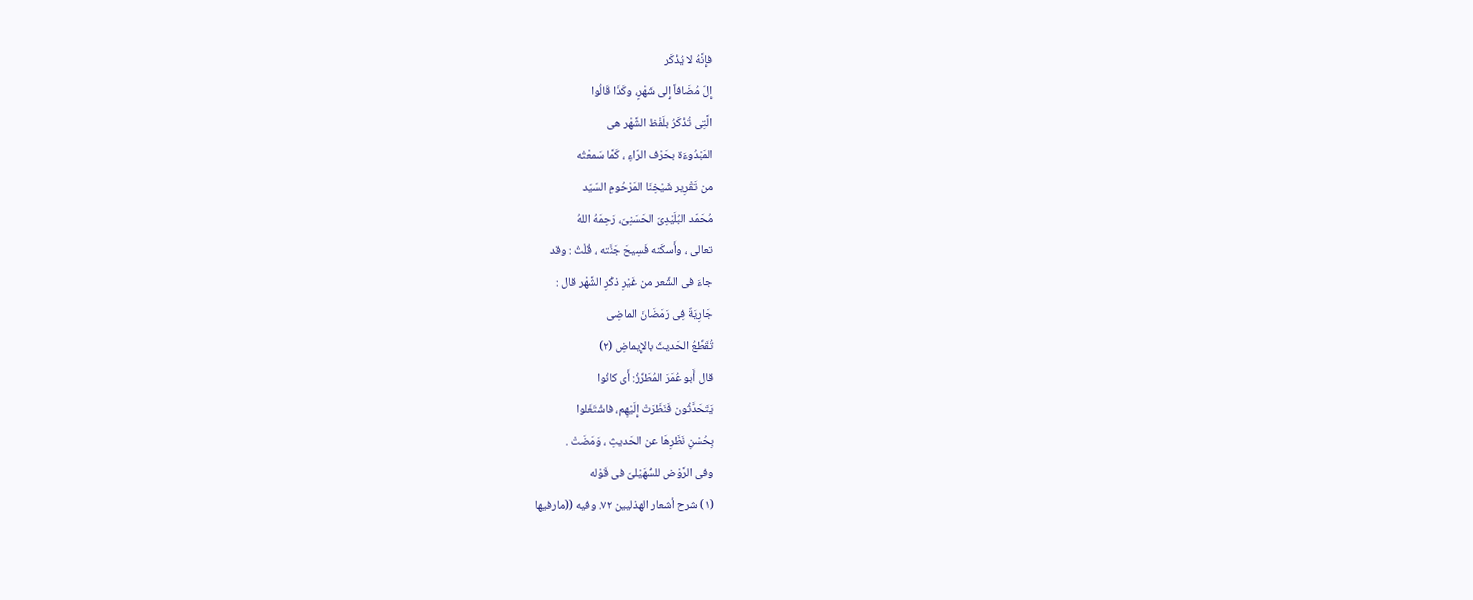فإِنَّهُ لا يُذْكَر
إِلّ مُضَافاً إِلى شَهْرٍ، وكَذَا قَالُوا
الَّتِى تُذْكَرُ بلَفْظ الشَّهْر هى
المَبْدُوءَة بحَرْف الرّاءِ ، كَمَّا سَمعْتُه
من تَقْرِير شَيْخِنَا المَرْحُومِ السّيّد
مُحَمّد البُلَيْدِىّ الحَسَنِىّ، رَحِمَهُ اللهُ
تعالى ، وأَسكَنه فَسِيحَ جَنَّته ، قُلْتُ : وقد
جاءَ فى الشِّعر من غَيْرِ ذكْرِ الشَّهْر قال :
جَارِيَةٌ فِى رَمَضَانَ الماضِى
تُقَطِّعُ الحَديثَ بالإِيماضِ (٢)
قال أَبو عُمَرَ المُطَرِّزُ: أَى كانُوا
يَتَحَدَّثُون فَنَظَرَتْ إِلَيْهِم، فاشْتَغَلوا
بِحُسْنِ نَظَرِهَا عن الحَديثِ ، وَمَضَتْ .
وفى الرَّوْض للسُّهَيْلىّ فى قَوْله
(١) شرح أشعار الهذليين ٧٢. وفيه ((مارفيها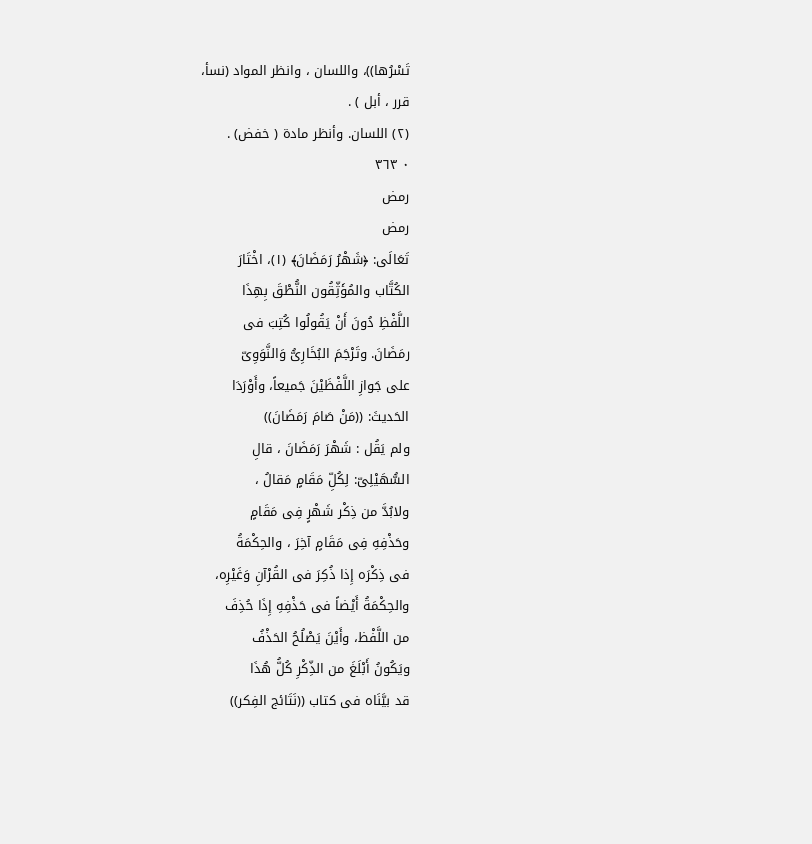تَسْرُها))، واللسان ، وانظر المواد (نسأ،
قرر ، أبل ) .
(٢) اللسان. وأنظر مادة ( خفض) .
٠ ٣٦٣
رمض
رمض
تَعَالَى: ﴿شَهْرُ رَمَضَانَ﴾ (١)، اخْتَارَ
الكُتَّاب والمُؤَثِّقُون النُّطْقَ بِهِذَا
اللَّفْظِ دُونَ أَنْ يَقُولُوا كُتِبَ فى
رمَضَانَ. وتَرْجَمَ البُخَارِىُّ وَالنَّوَوِىّ
على جَوازِ اللَّفْظَيْنَ جَميعاً، وأَوْرَدَا
الحَديثَ: ((مَنْ صَامَ رَمَضَانَ))
ولم يَقُل : شَهْرَ رَمَضَانَ ، قالِ
السُّهَيْلِىّ: لِكُلِّ مَقَامٍ مَقالُ ،
ولابُدَّ من ذِكْر شَهْرٍ فِى مَقَامٍ
وحَذْفِهِ فِى مَقَامٍ آخِرَ ، والحِكْمَةُ
فى ذِكْرَه إِذا ذُكِرَ فى القُرْآنِ وَغَيْرِه،
والحِكْمَةُ أَيْضاً فى حَذْفِهِ إِذَا حُذِفَ
من اللَّفْظ، وأَيْنَ يَصْلُحُ الحَذْفُ
ويَكُونُ أَبْلَغَ من الذِّكْرِ كُلُّ هُذَا
قد بيَّنَاه فى كتاب ((نَتَائج الفِكر))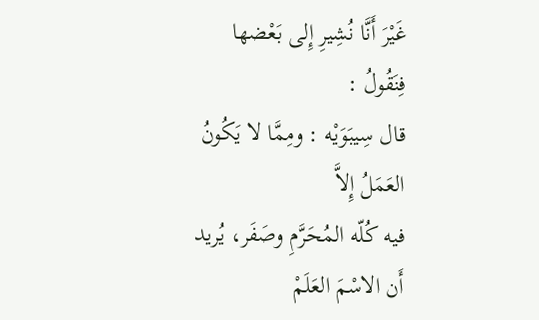غَيْرَ أَنَّا نُشِيرِ إِلى بَعْضها فِنَقُولُ :
قال سِيبَوَيْه : ومِمَّا لا يَكُونُ العَمَلُ إِلاَّ
فيه كُلّه المُحَرَّمِ وصَفَر، يُريد
أَن الاسْمَ العَلَمْ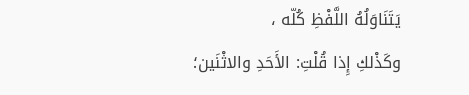يَتَنَاوَلُهُ اللَّفْظِ كُلّه ،
وكَذْلكِ إِذا قُلْتِ: الأَحَدِ والاثْنَين؛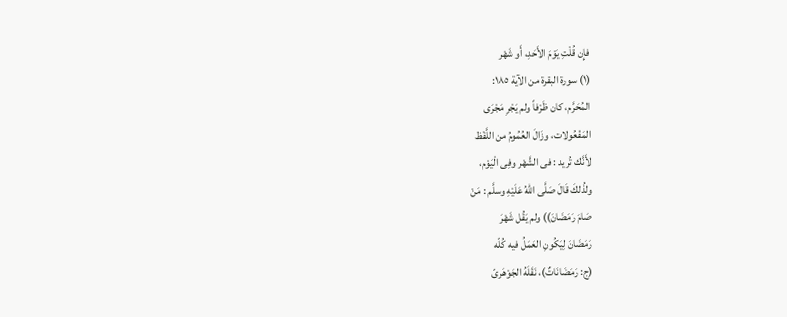فإِن قُلْتِ يَوْمَ الأَحَدِ، أَو شَهْر
(١) سورة البقرة من الآية ١٨٥:
المُحَرَّم، كان ظَرْفاً ولم يَجْرِ مَجْرَى
المَفْعُولات، وزَالَ العُمُومُ من اللَّفْظ
لأَنَّك تُريد : فى الشَّهْر وفِى الْيَوْم،
ولذُلكَ قَالَ صَلَّى اللهُ عَلَيْهِ وسلَّم : مَنْ
صَامَ رَمَضَانَ)) ولم يَقُل شَهْرَ
رَمَضَانَ لِيَكُونِ العَمَلُ فیه كُلّه
(ج: رَمَضَانَاتٌ)، نَقَلَهُ الجَوْهَرىّ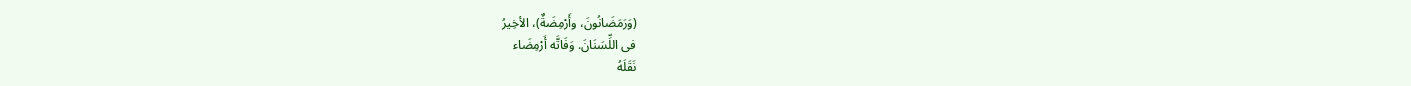(وَرَمَضَانُونَ، وأَرْمِضَةٌ)، الأخِيرُ
فى اللِّسَنَانَ. وَفَاتَّه أَرْمِضَاء
نَقَلَهُ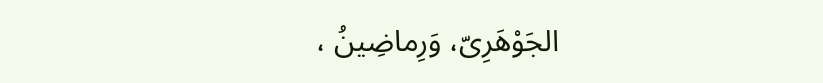الجَوْهَرِىّ، وَرِماضِينُ ،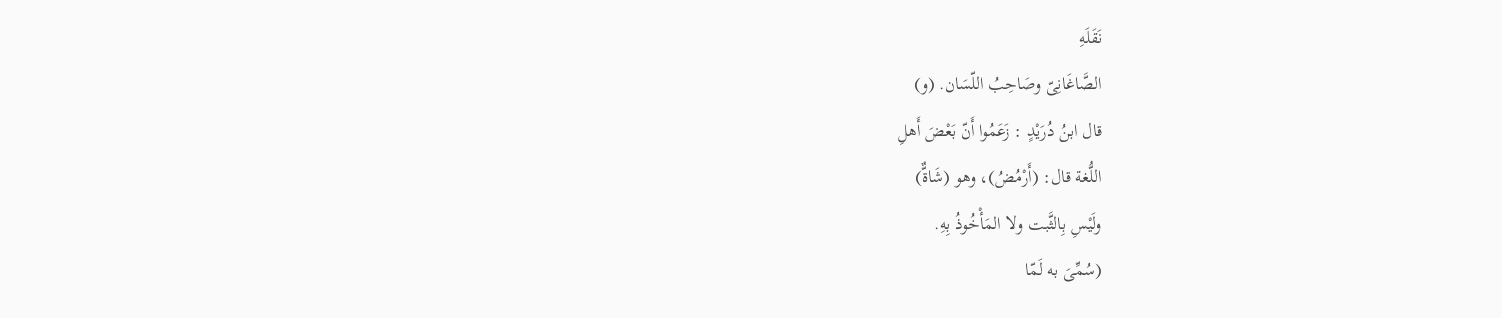نَقَلَهِ
الصَّاغَانِىّ وصَاحِبُ اللّسَان. (و)
قال ابنُ دُرَيْدٍ : زَعَمُوا أَنّ بَعْضَ أَهلِ
اللُّغة قال: (أَرْمُضُ)، وهو (شَاةٌّ)
ولَيْسِ بِالثَّبت ولا المَأْخُوذُ بِهِ.
(سُمِّىَ به لَمّا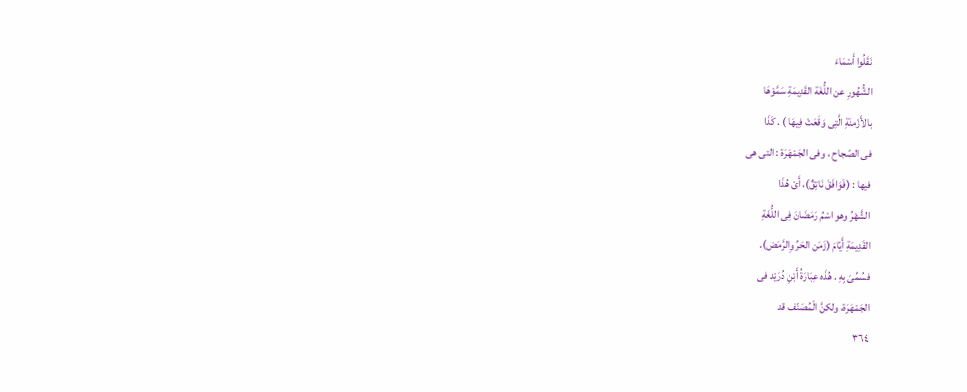نَقَلُوا أَسْمَاءَ
الشُّهُورِ عن اللُّغَة القَدِيمَةِ سَمَّوْهَا
بالأَزْمنَةِ الَّتِى وَقَعَتْ فِيهَا ) . كَذَا
فى الصّجاح ، وفى الجَمْهَرَة : التى هى
فيها : (فَوَافَقَ نَاتِقٌ)، أَىْ هُذَا
الشَّهْرُ وهو اسْمُ رَمَضَانَ فِى اللُّغَةِ
القَدِيمَةِ أَيّامَ (زَمَن الحَرِّ وِالرَّمَض).
فسُمِّىَ بِهِ . هُذَه عِبَارَةُ أَبْنِ دُرَيْد فى
الجَمْهَرَة، ولكنَّ الْمُصَنّف قد
٣٦٤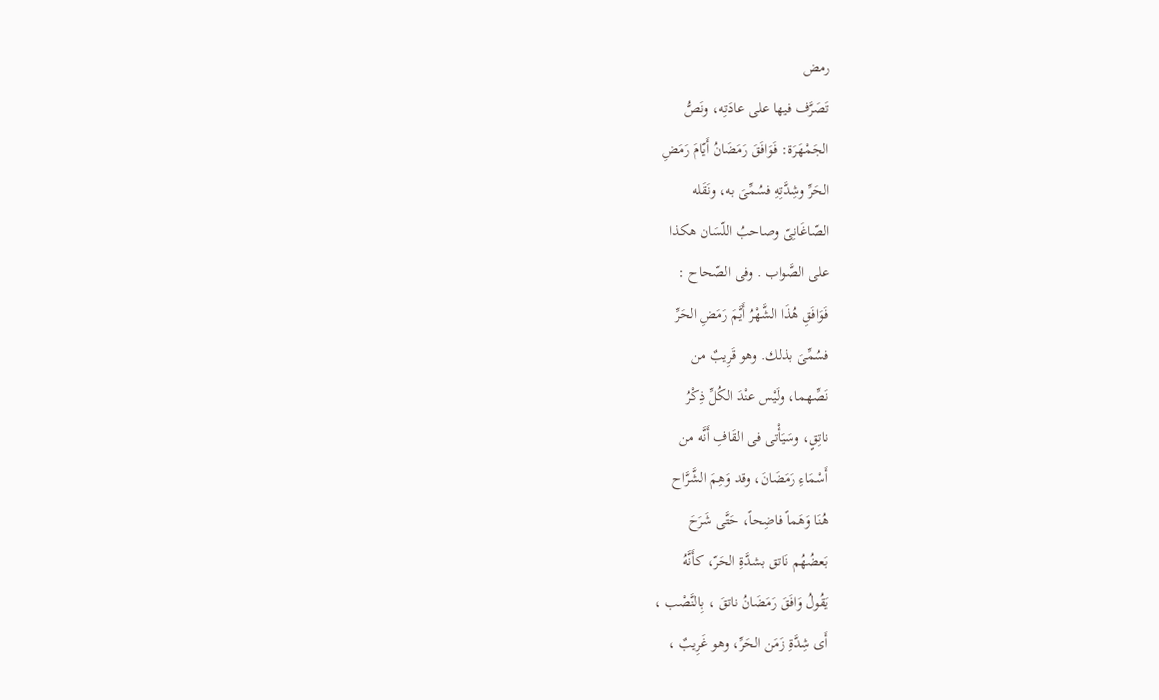رمض
تَصَرَّف فيها على عادَتِه، ونَصُّ
الجَمْهَرَة: فَوَافَقَ رَمَضَانُ أَيّامَ رَمَضِ
الحَرِّ وشِدَّتِهِ فسُمِّىَ به، ونَقَله
الصّاغَانِىّ وصاحبُ اللّسَان هكذا
على الصَّواب . وفى الصّحاح :
فَوَافَقِ هُذَا الشَّهْرُ أَيَّمَ رَمَضِ الحَرِّ
فسُمِّىَ بذلك. وهو قَرِيبٌ من
نَصِّهما، ولَيْس عنْدَ الكُلِّ ذِكْرُ
ناتِقٍ، وسَيَأْتى فى القَافِ أَنَّه من
أَسْمَاءِ رَمَضَانَ، وقد وَهِمَ الشَّرَّاح
هُنَا وَهَماً فاضِحاً، حَتَّى شَرَحَ
بَعضُهُم نَاتق بشدَّةِ الحَرّ، كأَنَّهُ
يَقُولُ وَافَقَ رَمَضَانُ ناتقَ ، بِالنَّصْب ،
أَى شِدَّةِ زَمَن الحَرِّ، وهو غَرِيبٌ ،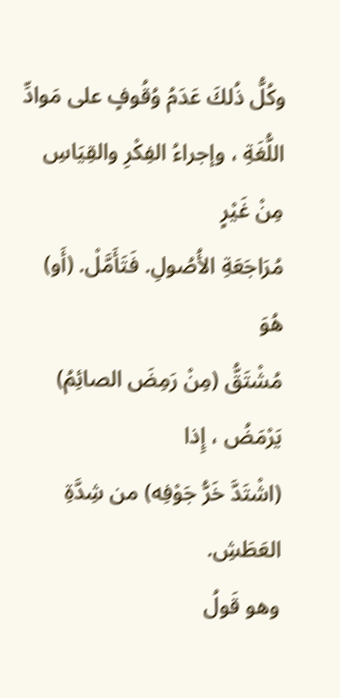وكُلُّ ذُلكَ عَدَمُ وُقُوفٍ على مَوادِّ
اللُّغَةِ ، وإجراءُ الفِكْرِ والقِيَاسِ مِنْ غَيْرٍ
مُرَاجَعَةِ الأُصُولِ. فَتَأَمَّلْ. (أَو) هُوَ
مُشْتَقُّ (مِنْ رَمِضَ الصائِمُ) يَرْمَضُ ، إِذا
(اشْتَدَّ خَرُّ جَوْفِه) من شِدَّةِ العَطَشِ.
وهو قَولُ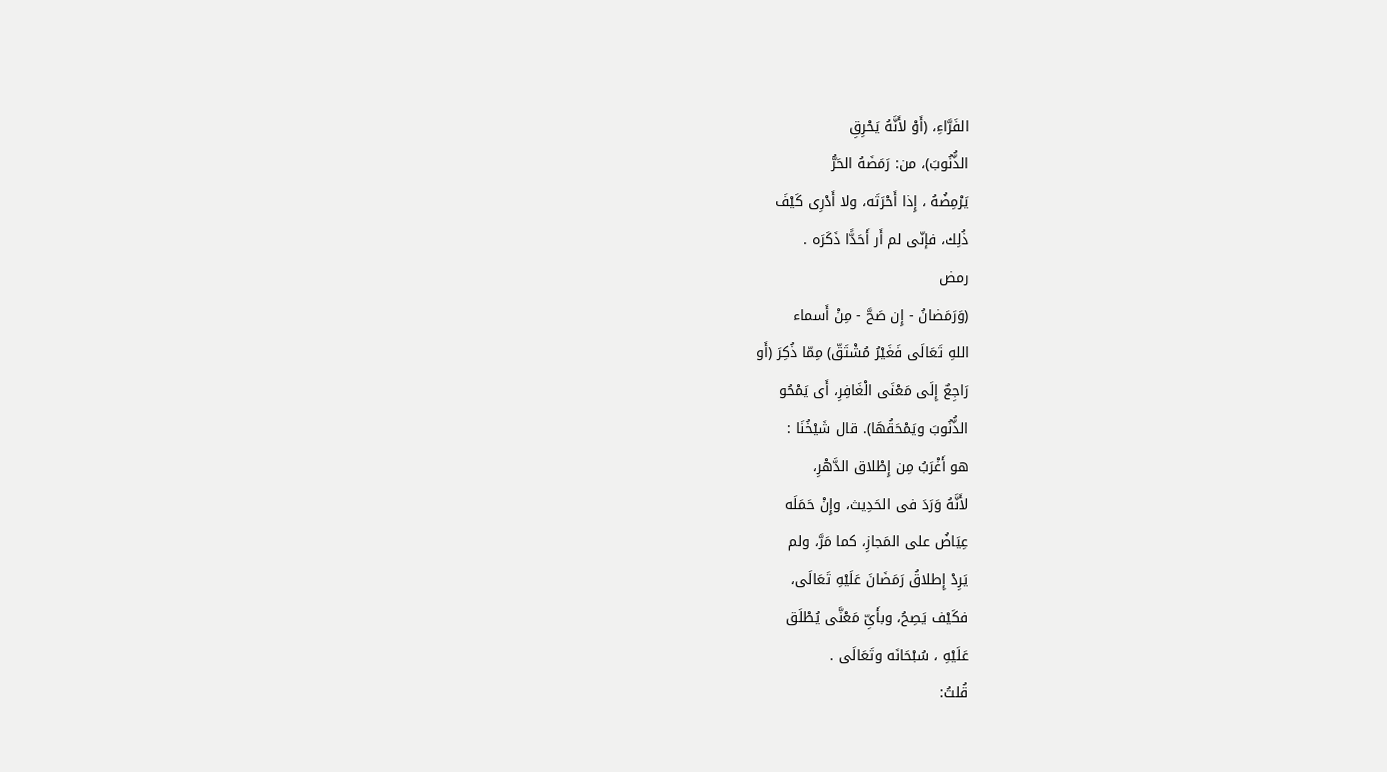الفَرَّاءِ، (أَوْ لأَنَّهُ يَحْرِقِ
الذُّنُوبَ)، من: رَمَضَهُ الحَرُّ
يَرْمِضُهُ ، إِذا أَحْرَتَه، ولا أَدْرِى كَيْفَ
ذُلِك، فإنّى لم أَر أَحَدًّا ذَكَرَه .
رمض
(وَرَمَضانُ - إِن صَحَّ - مِنْ أَسماء
اللهِ تَعَالَى فَغَيْرُ مُشْتَقّ) مِمّا ذُكِرَ (أَو
رَاجِعٌ إِلَى مَعْنَى الْغَافِرِ، أَى يَمْحُو
الذُّنُوبَ ويَمْحَقُهَا). قال شَيْخُنَا :
هو أَغْرَبُ مِن إِطْلاق الدَّهْرِ،
لأَنَّهُ وَرَدَ فى الحَدِيث، وإِنْ حَمَلَه
عِيَاضُ على المَجازِ، كما مَرَّ، ولم
يَرِدْ إِطلاقُ رَمَضَانَ عَلَيْهِ تَعَالَى،
فكَيْف يَصِحُ، وبأَىِّ مَعْنَّى يُطْلَق
عَلَيْهِ ، سُبْحَانَه وتَعَالَى .
قُلتُ: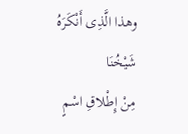وهذا الَّذِى أَنْكَرَهُ شَيْخُنَا
مِنْ إِطْلاقِ اسْمٍ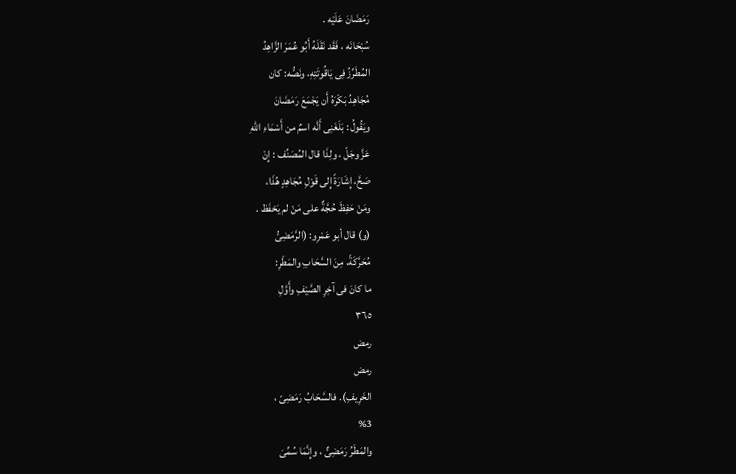رَمَضَانَ عَلَيْه .
سُبْحَانَه ، فَقَد نَقَلَهُ أَبُو عُمَرَ الزَّاهِدُ
المُطَرِّزُ فِى يَاقُوتَتِهِ، ونَصُّه: كان
مُجَاهِدُ بَكْرَهُ أَن يَجْمَعَ رَمَضَانَ
ويَقُولُ : بَلَغَنِى أَنَّه اسمٌ من أَسْمَاءِ اللهِ
عَزَّ وجَلّ ، ولِذَا قال المُصَنِّف : إِنْ
صَحَّ، إِشَارَةً إِلى قَوْلِ مُجَاهِدٍ هُذَا،
ومَنْ حَفِظَ حُجَّةٌ على مَنْ لم يَحْفَظ .
(و) قال أبو عَمْرِو: (الرَّمَضِىُّ
مُحَرَّكَةً، مِنَ السَّحَابِ والمَطْرِ:
ما كانَ فى آخِرِ الصَّيْفِ وأَوَّلِ
٣٦٥
رمض
رمض
الخَرِيفِ). فالسَّحَابُ رَمَضِىّ ،
%3
والمَطَرُ رَمَضِىٌّ ، وإِنَّمَا سُمِّىَ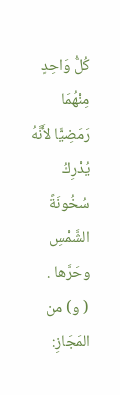كُلُّ وَاحِدٍ
مِنْهُمَا رَمَضِيًّا لأَنَّهُ يُدْرِكُ سُخُونَةً
الشَّمْسِ وحَرَّها .
( و) من المَجَازِ: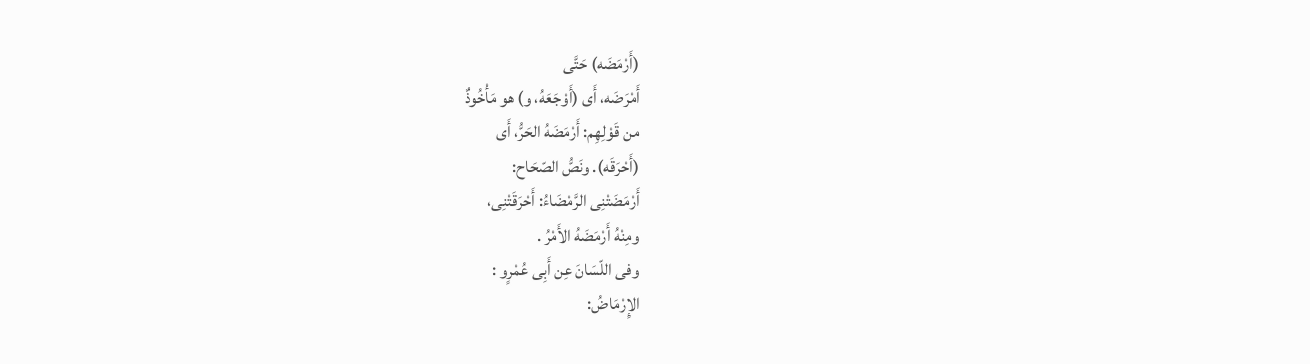(أَرْمَضَه) حَتَّى
أَمْرَضَه، أَى (أَوْجَعَهُ، و) هو مَأْخُوذٌ
من قَوْلِهِم: أَرْمَضَهُ الحَرُّ، أَى
(أَحْرَقَه). ونَصُّ الصّحَاح:
أَرْمَضَتْنِى الرَّمْضَاءُ: أَحْرَقَتْنِى،
ومِنْهُ أَرْمَضَهُ الأَمْرُ .
وفى اللّسَانَ عِن أَبِى عُمْرٍو :
الإِرْمَاضُ: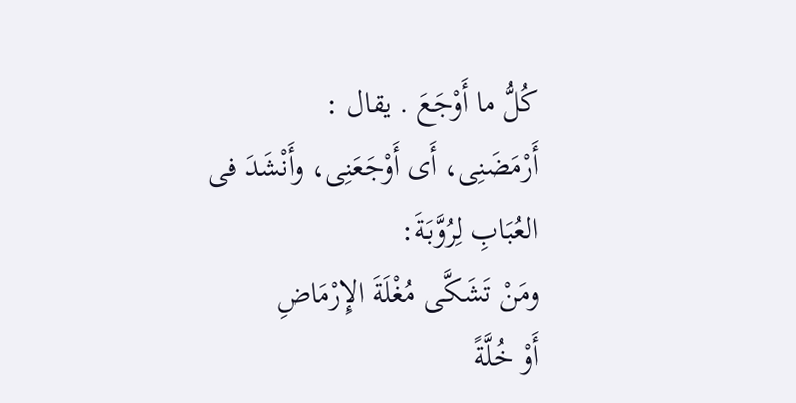كُلُّ ما أَوْجَعَ . يقال :
أَرْمَضَنِى، أَى أَوْجَعَنِى، وأَنْشَدَ فى
العُبَابِ لِرُوَّبَةَ:
ومَنْ تَشَكَّى مُغْلَةَ الإِرْمَاضِ
أَوْ خُلَّةً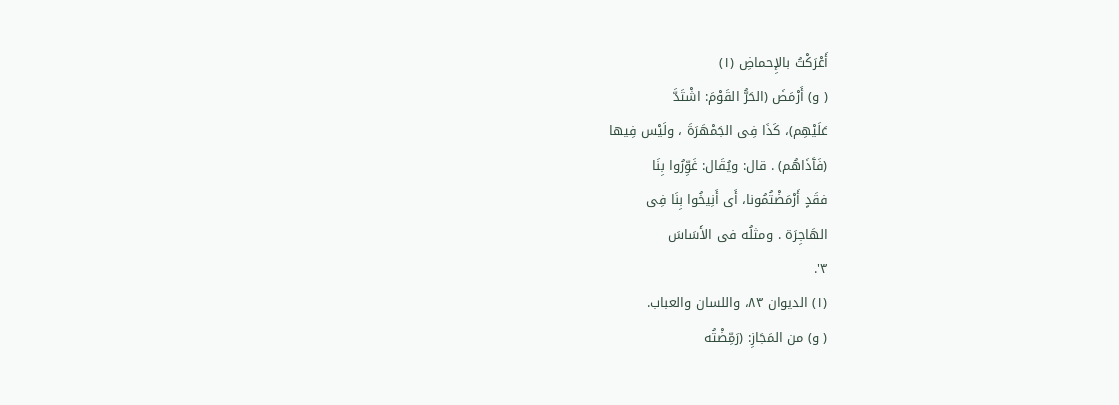أَعْرَكْتُ بالإِحماضِ (١)
( و) أَرْمَضَ (الحَرُّ القَوْمَ: اشْتَدَّ
عَلَيْهِم)، كَذَا فِى الجَمْهَرَةَ ، ولَيْس فِيها
(فَآَذَاهُم) . قال: ويُقَال: غَوِّرُوا بِنَا
فقَدٍ أَرْمَضْتُمُونا، أَى أَنِيخُوا بِنَا فِى
الهَاجِرَة . ومثلُه فى الأَسَاسَ
٣'.
(١) الديوان ٨٣، واللسان والعباب.
( و) من المَجَازِ: (رَمِّضْتُه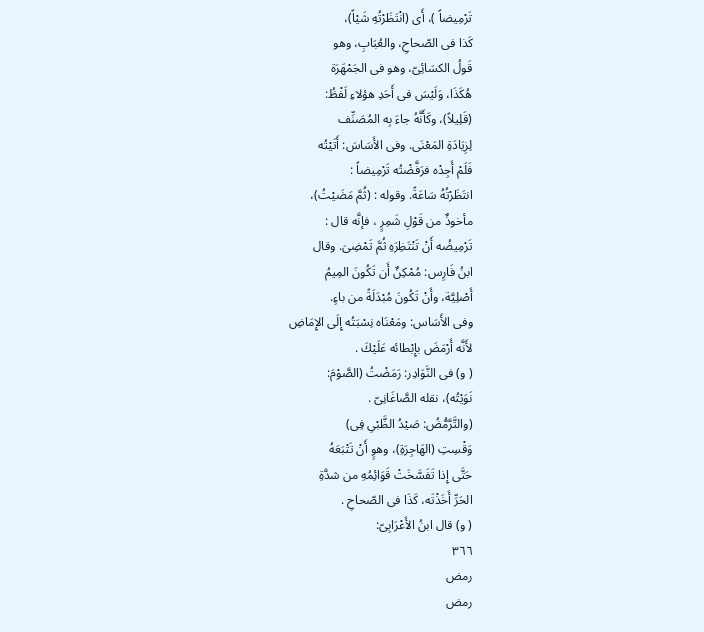تَرْمِيضاً )، أَى (انْتَظَرْتُهِ شَيْاً)،
كَذا فى الصّحاحِ، والعُبَابِ، وهو
قَولُ الكسَائِىّ، وهو فى الجَمْهَرَة
هُكَذَا، وَلَيْسَ فى أَحَدِ هؤلاءِ لَفْظُ:
(قَلِيلاً)، وكَأَنَّهُ جاءَ بِه المُصَنِّف
لِزِيَادَةِ المَعْنَى. وفى الأَسَاسَ: أَتَيْتُه
فَلَمْ أَجِدْه فرَفَّضْتُه تَرْمِيضاً :
انتَظَرْتُهُ سَاعَةً. وقوله : (ثُمَّ مَضَيْتُ)،
مأخوذٌ من قَوْلِ شَمِرٍ ، فإنَّه قال :
تَرْمِيضُه أَنْ تَنْتَظِرَهِ ثُمَّ تَمْضِىَ. وقال
ابنُ فَارِس: مُمْكِنٌ أَن تَكُونَ المِيمُ
أَصْلِيَّة، وأَنْ تَكُونَ مُبْدَلَةً من باءٍ.
وفى الأَسَاس: ومَعْنَاه نِسْبَتُه إِلَى الإِمَاضِ
لأَنَّه أَرْمَضَ بإِبْطائه عَلَيْكَ .
( و) فى النَّوَادِر: رَمَضْتُ (الصَّوْمَ:
نَوَيْتُه)، نقله الصَّاغَانِىّ .
(والتَّرَّمُّضُ: صَيْدُ الظَّبْىِ فِى)
وَقْسِتِ (الهَاجِرَةِ)، وهوٍ أَنْ تَتْبَعَهُ
حَتَّى إِذا تَفَسَّخَتْ قَوَائِمُهِ من شدَّةِ
الحَرِّ أَخَذْتَه، كَذَا فى الصّحاحِ .
( و) قال ابنُ الأَعْرَابِىّ:
٣٦٦
رمض
رمض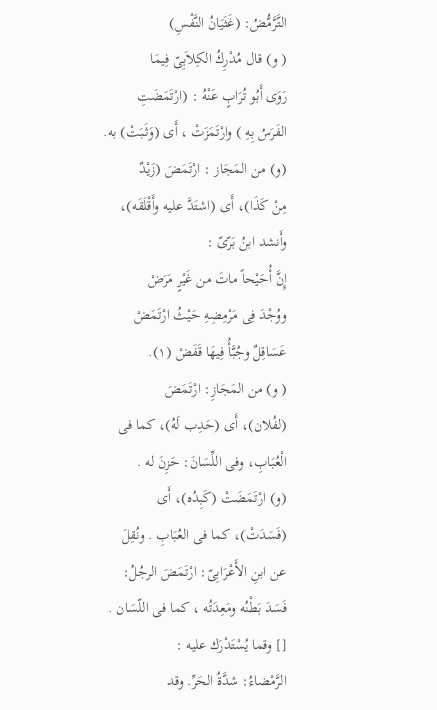التَّرَّمُّضُ: (غَثَيَانُ النَّفْسِ)
( و) قال مُدْرِكُ الكِلاَبِىّ فِيمَا
رَوَى أَبُو تُرَابٍ عَنْهُ : (ارْتَمَضَتِ
الفَرَسُ بِهِ ) وارْتَمَزَتْ ، أَى (وَثَبَتْ) به.
(و) من المَجَاز : ارْتَمَضَ (زَيْدٌ
مِنْ كَذَا)، أَى (اشتَدَّ عليه وأَقْلَقَه)،
وأَنشد ابنُ بَرّىّ :
إِنَّ أُحَيْحاً ماتَ من غَيْرٍ مَرَضْ
ووُجْدَ فِى مَرْمِضِهِ حَيْثُ ارْتَمَضْ
عَسَاقِلٌ وجُبَّأُ فِيهَا قَفَضْ (١).
( و) من المَجَازِ: ارْتَمَضَ
(لفُلان)، أَى (حَدِب لَهُ)، كما فى
الْعُبَابِ، وفى اللِّسَانَ: حَزِنَ له .
(و) ارْتَمَضَتْ (كَبِدُه)، أَى
(فَسَدَتْ)، كما فى العُبَابِ . ونُقِلَ
عن ابنِ الأَعْرَابِىّ: ارْتَمَضَ الرجُلُ:
فَسَدَ بَطْنُه ومَعِدَتُه ، كما فى اللّسَان .
[] وقما يُسْتَدْرَك عليه :
الرَّمْضاءُ: شدَّةُ الحَرِّ. وقد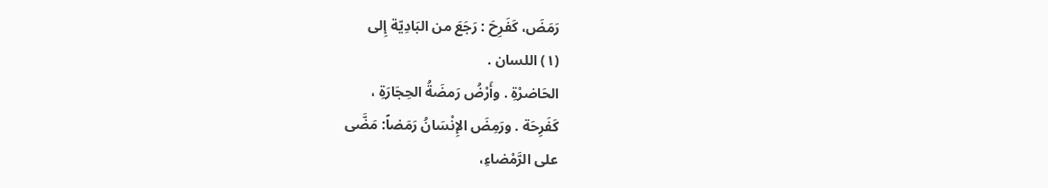رَمَضَ، كَفَرِحَ : رَجَعَ من البَادِيّة إِلى
(١) اللسان .
الحَاضرْةِ . وأَرْضُ رَمضَةُ الحِجَارَةِ ،
كَفَرِحَة . ورَمِضَ الإِنْسَانُ رَمَضاً: مَضَّى
على الرَّمْضاءِ،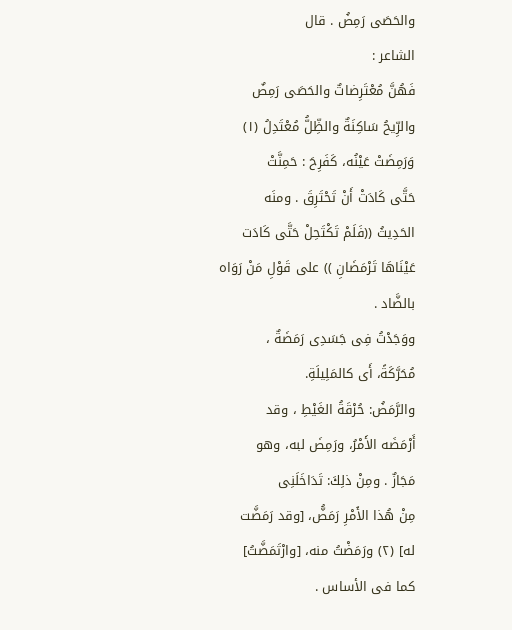والحَصَى رَمِضُ . قال
الشاعر :
فَهُنَّ مُعْتَرِضاتٌ والحَصَى رَمِضٌ
والرِّيحُ سَاكِنَةٌ والظِّلُّ مُعْتَدِلُ (١)
وَرَمِضَتْ عَيْنُه، كَفَرِحَ : حَمِنَّتْ
حَتَّى كَادَتْ أَنْ تَحْتَرِقَ . ومنَه
الحَدِيثُ ((فَلَمْ تَكْتَحِلْ حَتَّى كَادَت
عَيْنَاهَا تَرْمَضَانِ )) على قَوْلِ مَنْ رَوَاه
بالضَّاد .
ووَجَدْتُ فِى جَسَدِى رَمَضَةٌ ،
مُحَرَّكَةً، أَى كالمَلِيلَةِ.
والرَّمَضُ: حُرْقَةُ الغَيْطِ ، وقد
أَرْمَضَه الأَمْرُ، ورَمِضَ لبه، وهو
مَجَازٌ . ومِنْ ذلِكَ: تَدَاخَلَنِى
مِنْ هُذا الأَمْرِ رَمَضُّ، [وقد رَمَضَّت
له] (٢) ورَمَضْتُ منه، [وارْتَمَضَّتُ]
كما فى الأساس .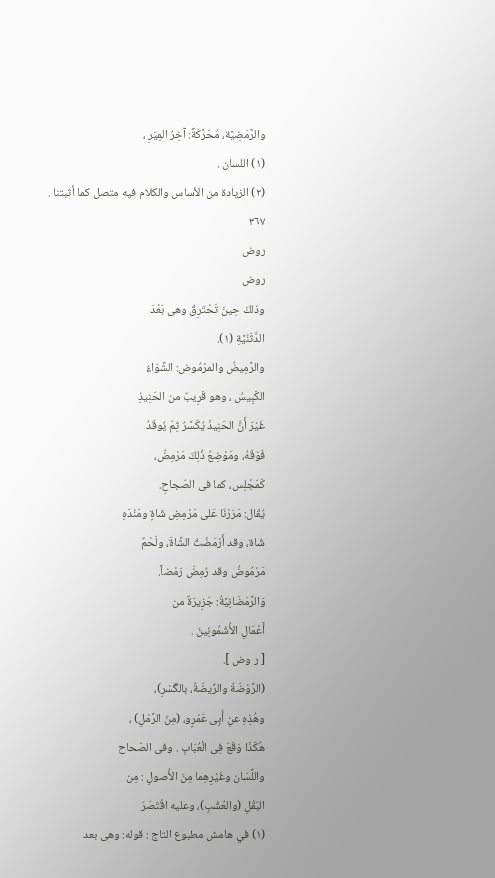والرَّمَضِيَّة، مُحَرَّكَةً: آخِرُ المِيَرِ ،
(١) اللسان .
(٢) الزيادة من الأساس والكلام فيه متصل كما أثبتنا .
٣٦٧
روض
روض
وذلكَ حِينَ تَحْتَرِقُ وهى بَعْدَ
الدَّثَنْيَّةِ (١).
والرَّمِيضُ والمرْمُوض: الشَّوَاءُ
الكَبِيسُ ، وهو قَرِيبٌ من الحَنِيذِ
غَيْرَ أَنَّ الحَنِيذَ يُكَسَّرُ ثِمّ يُوقَدُ
فَوْقَهُ، ومَوْضِعُ ذُلِكَ مَرْمِضُ،
كَمَجْلِس، كما فى الصّجاحِ.
يُقَال: مَرَرْنَا عَلى مَرْمِضِ شَاةٍ ومَنْدَهِ
شَاة، وقد أَرْمَضْتُ الشَّاةَ، ولَحْمٌ
مَرْمُوضُ وقد رُمِضَ رَمْضاً.
وَالرَّمَضَانِيَّةُ: جَزِيرَةٌ من
أَعْمَالِ الأُشْمُونِينَ .
[ ر وض ].
(الرَّوْضَةُ والرِّيضَةُ، بالگَسْرِ)،
وهُذِهِ عنِ أَبِى عَمْرٍو، (مِنَ الرَّمْلِ) ،
هُكَذَا وَقَعَ فِى الْعُبَابِ . وفى الصّحاح
واللِّسَان وغَيْرِهِما مِنَ الأُصولِ : مِن
البَقْلِ (والعُشْبِ)، وعليه اقْتَصَرَ
(١) في هامش مطبوع التاج : قوله: وهى بعد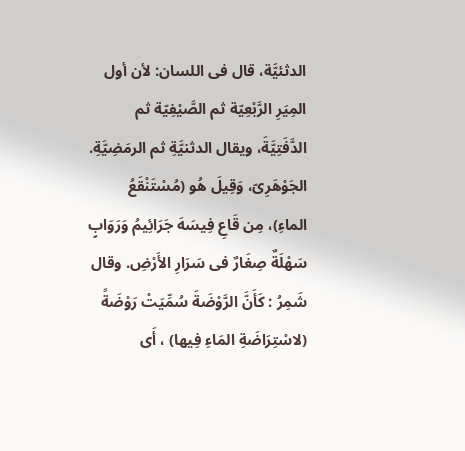الدثئيَّة، قال فى اللسان: لأن أول
المِيَرِ الرَّبْعِيّة ثم الصَّيْفِيّة ثم
الدَّفَتِيَّةَ، ويقال الدثنيَّةِ ثم الرمَضِيَّةِ.
الجَوْهَرِىّ، وَقِيلَ هُو (مُسْتَنْقَعُ
الماءِ)، مِن قَاعِ فِيسَهَ جَرَائِيمُ وَرَوَابٍ
سَهْلَةٌ صِغَارٌ فى سَرَارِ الأَرْضِ. وقال
شَمِرُ : كَأَنَّ الرَّوْضَةَ سُمِّيَتْ رَوْضَةً
(لاسْتِرَاضَةِ المَاءِ فِيها) ، أَى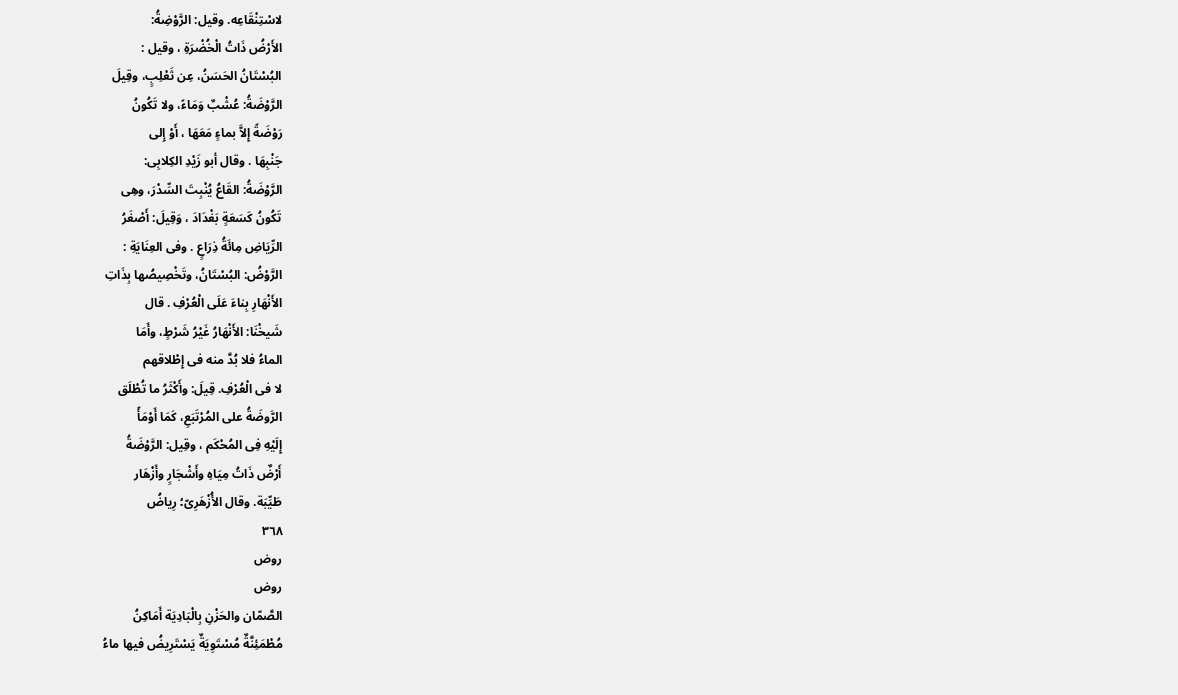لاسْتِنْقَاعِه. وقيل: الرَّوْضِةُ:
الأَرْضُ ذَاتُ الْخُضْرَةِ ، وقيل :
البُسْتَانُ الحَسَنُ، عِن ثَعْلِبٍ، وقِيلَ
الرَّوْضَةُ: عُشْبٌ وَمَاءً، ولا تَكُونُ
رَوْضَةً إِلاَّ بماءٍ مَعَهَا ، أَوْ إِلى
جَنْبِهَا . وقال أبو زَيْدِ الكِلابِى:
الرَّوْضَةُ: القَاعُ يُنْبِتَ السِّدْرَ، وهِى
تَكُونُ كَسَعَةٍ بَغْدَادَ ، وَقِيلَ: أَصْغَرُ
الرِّيَاضِ مِائَةُ ذِرَاعٍ . وفى العِنَايَةِ :
الرَّوْضُ: البُسْتَانُ، وتَخْصِيصُها بِذَاتِ
الأَنْهَارِ بِناءَ عَلَى الْعُرْفِ . قال
شَيخْنَا: الأَنْهَارُ غَيْرُ شَرْطٍ، وأَمَا
الماءُ فلا بُدَّ منه فى إِطْلاقهم
لا فى الْعُرْفِ. قِيلَ: وأَكْثَرُ ما تُطْلَق
الرَّوضَةُ على المُرْتَبَعِ، كَمَا أَوْمَأً
إِلَيْهِ فِى المُحْكَم ، وقِيل: الرَّوْضَةُ
أَرْضٌ ذَاتُ مِيَاهِ وأَشْجَارٍ وأَزْهَار
طَيِّبَة. وقال الأُزْهَرِىّ؛ رِياضُ
٣٦٨
روض
روض
الصَّمّان والحَزْنِ بِالْبَادِيَة أَمَاكِنُ
مُطْمَئِنَّةٌ مُسْتَوِيَةٌ يَسْتَرِيضُ فيها ماءُ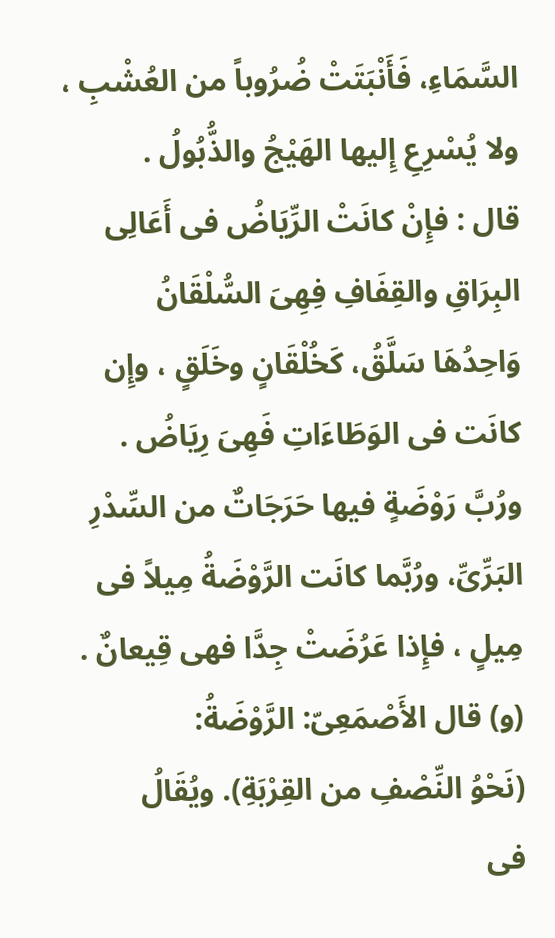السَّمَاءِ، فَأَنْبَتَتْ ضُرُوباً من العُشْبِ ،
ولا يُسْرِعِ إِليها الهَيْجُ والذُّبُولُ .
قال : فإِنْ كانَتْ الرِّيَاضُ فى أَعَالِى
البِرَاقِ والقِفَافِ فِهِىَ السُّلْقَانُ
وَاحِدُهَا سَلَّقُ، كَخُلْقَانٍ وخَلَقٍ ، وإِن
كانَت فى الوَطَاءَاتِ فَهِىَ رِيَاضُ .
ورُبَّ رَوْضَةٍ فيها حَرَجَاتٌ من السِّدْرِ
البَرِّىِّ، ورُبَّما كانَت الرَّوْضَةُ مِيلاً فى
مِيلٍ ، فإِذا عَرُضَتْ جِدَّا فهى قِيعانٌ .
(و) قال الأَصْمَعِىّ: الرَّوْضَةُ:
(نَحْوُ النِّصْفِ من القِرْبَةِ). ويُقَالُ
فى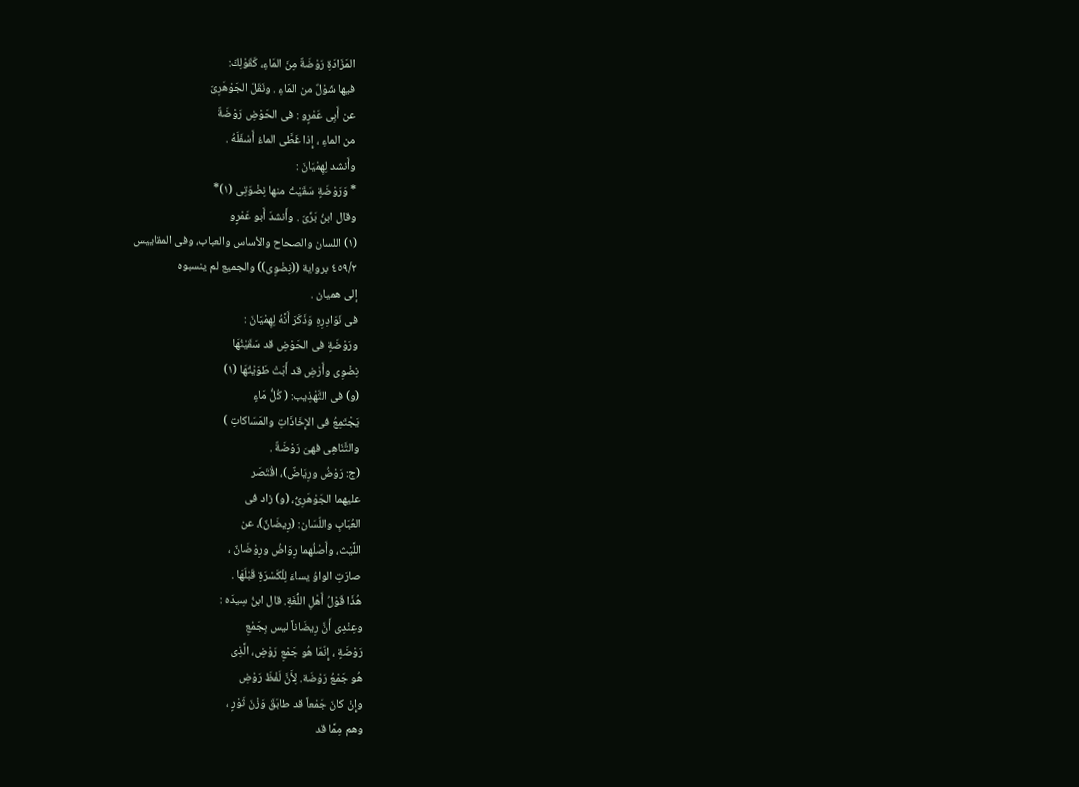المَزَادَةِ رَوْضَةٌ مِنَ المَاءِ، كَقَوْلِكَ:
فيها شَوْلٌ من المَاءِ . ونَقَلَ الجَوْهَرِىّ
عن أَبِى عَمْرٍو : فى الحَوْضِ رَوْضَةٌ
من الماءِ ، إِذا غَطَّى الماءُ أَسْفَلَهُ .
وأَنشد لِهِمْيَانَ :
* وَرَوْضَةٍ سَقَيْتُ منها نِضْوَتِى (١)*
وقال ابنُ بَرِّىّ . وأَنشدَ أَبو عَمْرٍو
(١) اللسان والصحاح والأساس والعباب، وفى المقاييس
٤٥٩/٢ برواية ((نِضْوِى)) والجميع لم ينسبوه
إلى هميان .
فى نَوَادِرِهِ وَذَكَرَ أَنَّهُ لِهِمْيَانَ :
ورَوْضَةٍ فى الحَوْضِ قد سَقَيْنُهَا
نِضْوِى وأَرْضِ قد أَبَتْ طَوَيْتُهَا (١)
(و) فى التَّهْذِيب: ( كُلُّ مَاءٍ
يَجْتَمِعُ فى الإِخَاذَاتِ والمَسَاكاتِ )
والتَّنَاهِى فهىَ رَوْضَةٌ .
(ج: رَوْضُ ورِيَاضٌ)، اقْتَصَر
عليهما الجَوْهَرِىُّ، (و) زاد فى
العُبَابِ واللّسَان: (رِيضَانٌ)، عن
اللَّيْث، وأَصْلُهما رِوَاضُ ورِوْضَانٌ ،
صارَتِ الواوُ يساءَ لِلْكَسْرَةِ قَبْلَهَا .
هُذَا قَوْلُ أَهْلِ اللُّغَةِ. قال ابنُ سِيدَه :
وعِنْدِى أَنَّ رِيضَاناً ليس بِجَمْعِ
رَوْضَةٍ ، إِنّمَا هُو جَمْعِ رَوْضِ، الَّذِى
هُو جَمْعُ رَوْضَة. لِأَنَّ لَفْظَ رَوْضِ
وإِنْ كانَ جَمْعاً قد طابَقَ وَزْنَ ثَوْرٍ ،
وهم مِمَّا قد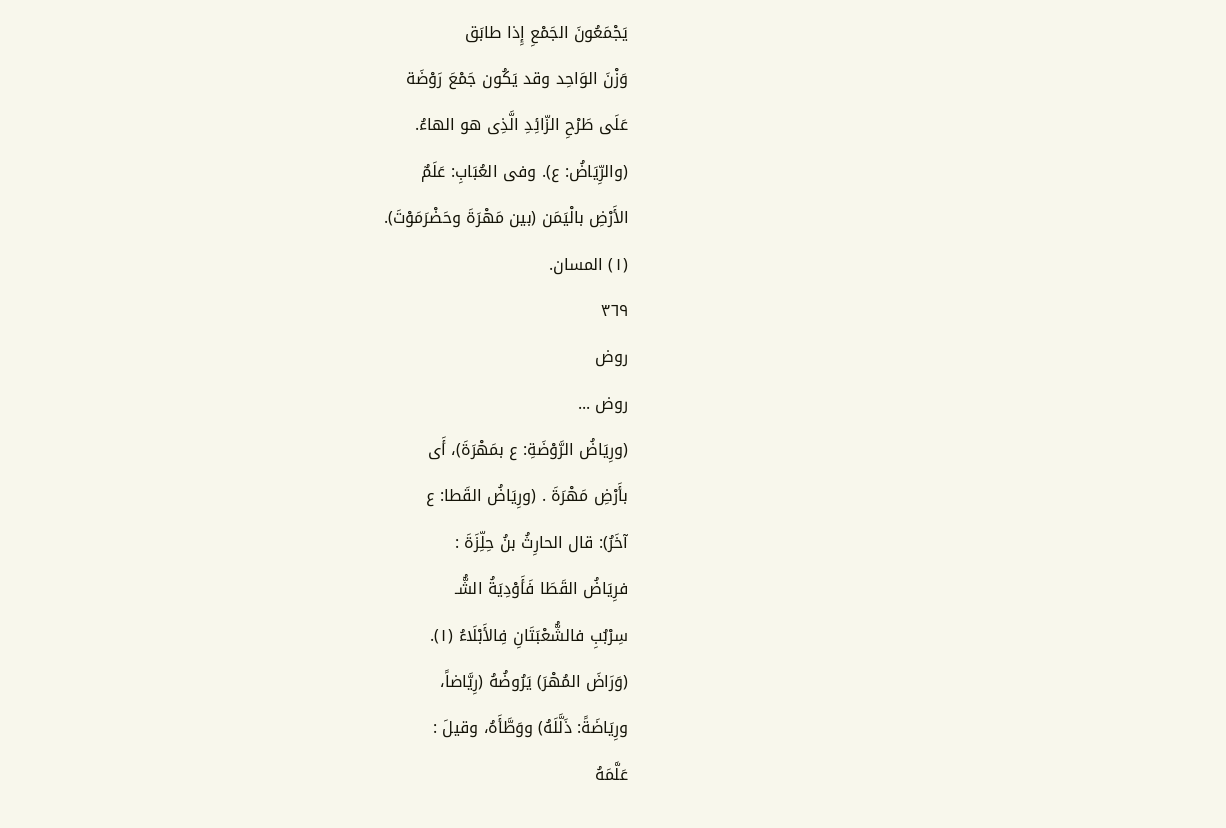يَجْمَعُونَ الجَمْعِ إِذا طابَق
وَزْنَ الوَاحِد وقد يَكُون جَمْعَ رَوْضَة
عَلَى طَرْحِ الزّائِدِ الَّذِى هو الهاءُ.
(والرِّيَاضُ: ع). وفى العُبَابِ: عَلَمٌ
الأَرْضِ بالْيَمَن (بين مَهْرَةَ وحَضْرَمَوْتَ).
(١) المسان.
٣٦٩
روض
روض ...
(ورِيَاضُ الرَّوْضَةِ: ع بمَهْرَةَ)، أَى
بأَرْضِ مَهْرَةَ . (ورِيَاضُ القَطا: ع
آخَرُ): قال الحارِثُ بنُ حِلِّزَةَ :
فرِيَاضُ القَطَا فَأَوْدِيَةُ الشُّـ
سِرْبُبِ فالشُّعْبَتَانِ فِالأَبْلَاءُ (١).
(وَرَاضَ المُهْرَ) يَرُوضُهُ (رِيَّاضاً،
ورِيَاضَةً: ذَلَّلَهُ) ووَطَّأَهُ، وقيلَ :
عَلَّمَهُ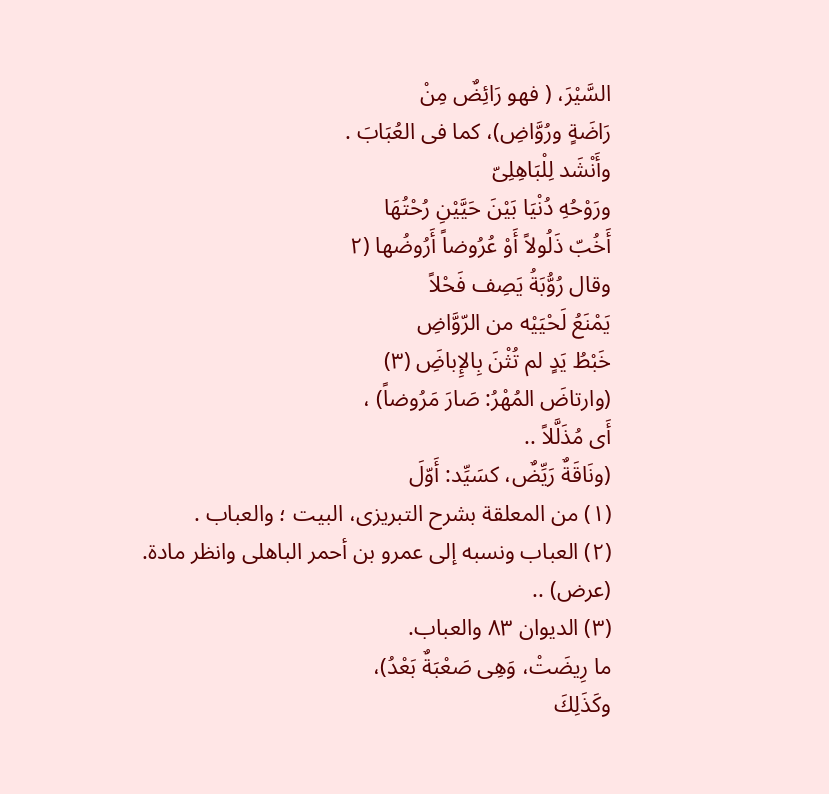السَّيْرَ، ( فهو رَائِضٌ مِنْ
رَاضَةٍ ورُوَّاضِ)، كما فى العُبَابَ .
وأَنْشَد لِلْبَاهِلِىّ
ورَوْحُهِ دُنْيَا بَيْنَ حَيَّيْنِ رُحْتُهَا
أَخُبّ ذَلُولاً أَوْ عُرُوضاً أَرُوضُها (٢
وقال رُوُّبَةُ یَصِف فَحْلاً
يَمْنَعُ لَحْيَيْه من الرّوَّاضِ
خَبْطُ يَدٍ لم تُثْنَ بِالإِباضَِ (٣)
(وارتاضَ المُهْرُ: صَارَ مَرُوضاً) ،
أَى مُذَلَّلاً ..
(ونَاقَةٌ رَيِّضٌ، كسَيِّد: أَوّلَ
(١) من المعلقة بشرح التبريزى، البيت ؛ والعباب .
(٢) العباب ونسبه إلى عمرو بن أحمر الباهلى وانظر مادة.
(عرض) ..
(٣) الديوان ٨٣ والعباب.
ما رِيضَتْ، وَهِى صَعْبَةٌ بَعْدُ)،
وكَذَلِكَ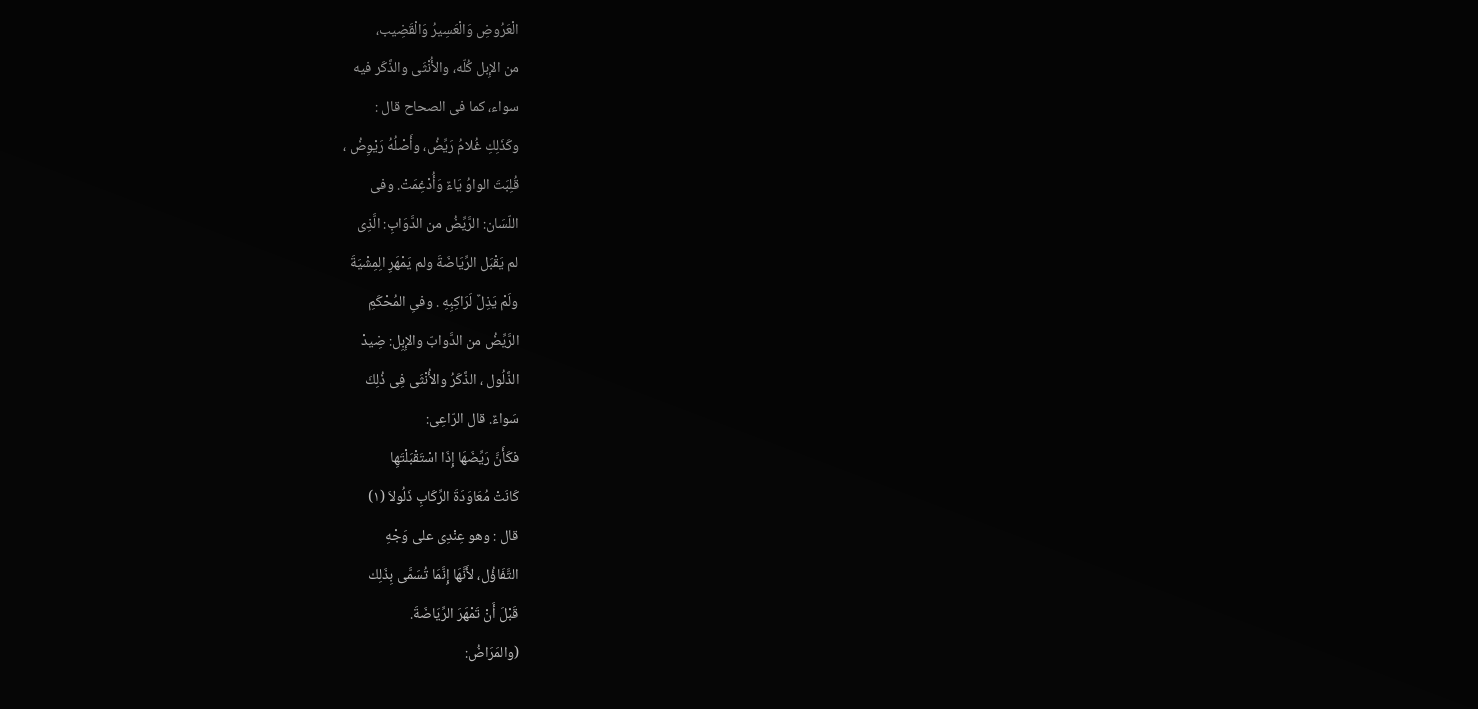الْعَرُوضِ وَالْعَسِيرُ وَالْقَضِيب،
من الإِبل كُلّه، والأُنْثَى والذَّكَر فيه
سواء، كما فى الصحاح قال :
وكَذَلِكِ غُلامُ رَيِّضُ، وأَصْلُهُ رَيْوِضُ ،
قُلِبَتَ الواوُ يَاءٌ وَأُدْغِمَتْ. وفى
اللّسَان: الرَّيِّضُ من الدَّوَابِ: الَّذِى
لم يَقْبَل الرِّيَاضَةَ ولم يَمْهَرِ الِمِشْيَةَ
ولَمْ يَذِلٌ لَرَاكِبِهِ . وفىِ المُحْكَمِ
الرَّيِّضُ من الدَّوابّ والإِبِل: ضِيدْ
الذَّلُول ، الذَّكَرُ والأُنْثَى فِى ذُلِكَ
سَواءٌ. قال الرّاعِى:
فكَأَنَّ رَيِّضَهَا إِذَا اسْتَقْبَلْتَهِا
كَانَتْ مُعَاوَدَةَ الرِّكَابِ ذَلُولاَ (١)
قال : وهو عِنْدِى على وَجْهِ
التَّفَاؤُل، لأَنَّهَا إِنَّمَا تُسَمَّى بِذَلِك
قَبْلَ أَنْ تَمْهَرَ الرِّيَاضَةَ.
(والمَرَاضُ: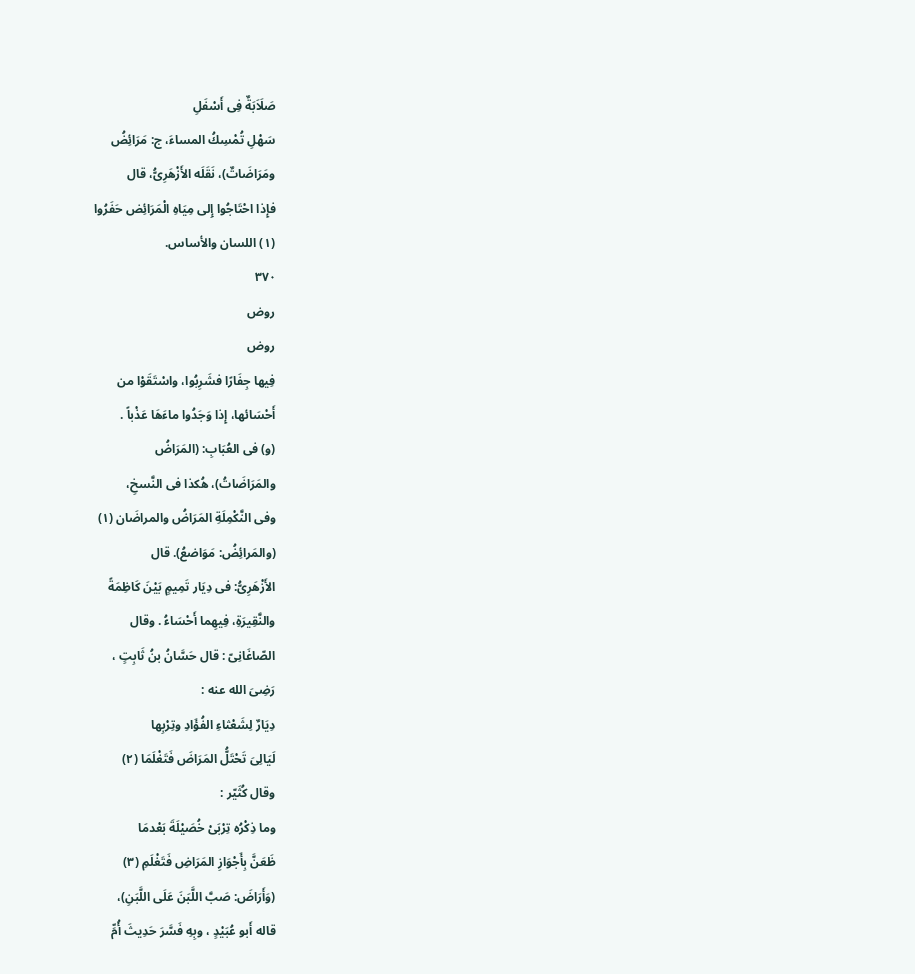صَلَاَبَةٌ فِى أَسْفَلِ
سَهْلِ تُمْسِكُ المساءَ، ج: مَرَائِضُ
ومَرَاضَاتٌ)، نَقَلَه الأَزْهَرِىُّ، قال
فإِذا احْتَاجُوا إِلى مِيَاهِ الْمَرَائِض حَفَرُوا
(١) اللسان والأساس.
٣٧٠
روض
روض
فِيها جِفَارًا فشَرِبُوا، واسْتَقَوْا من
أَحْسَائها، إِذا وَجَدُوا ماءَهَا عَذْباً .
(و) فى العُبَابِ: (المَرَاضُ
والمَرَاضَاتُ)، هُكذا فى النَّسخِ،
وفى النَّكْمِلَةِ المَرَاضُ والمراضَان (١)
(والمَرائِضُ: مَوَاضعُ). قال
الأَزْهَرِىُّ: فى دِيَار تَمِيمٍ بَيْنَ كَاظِمَةً
والنَّقِيرَةِ، فِيهِما أَحْسَاءُ . وقال
الصّاغَانِىّ : قال حَسَّانُ بنُ ثَابِتٍ ،
رَضِىَ الله عنه :
دِيَارٌ لِشَعْثاءِ الفُؤَادِ وتِرْبِها
لَيَالِىَ تَحْتَلُّ المَرَاضَ فَتَغْلَمَا (٢)
وقال كُثَيّر :
وما ذِكْرُه تِرْبَىْ خُصَيْلَةَ بَعْدمَا
ظَعَنَّ بِأَجْوَازِ المَرَاضِ فَتَغْلَمِ (٣)
(وَأَرَاضَ: صَبَّ اللَّبَنَ عَلَى اللَّبَنِ)،
قاله أَبو عُبَيْدٍ ، وبِهِ فَسَّرَ حَدِيثَ أُمِّ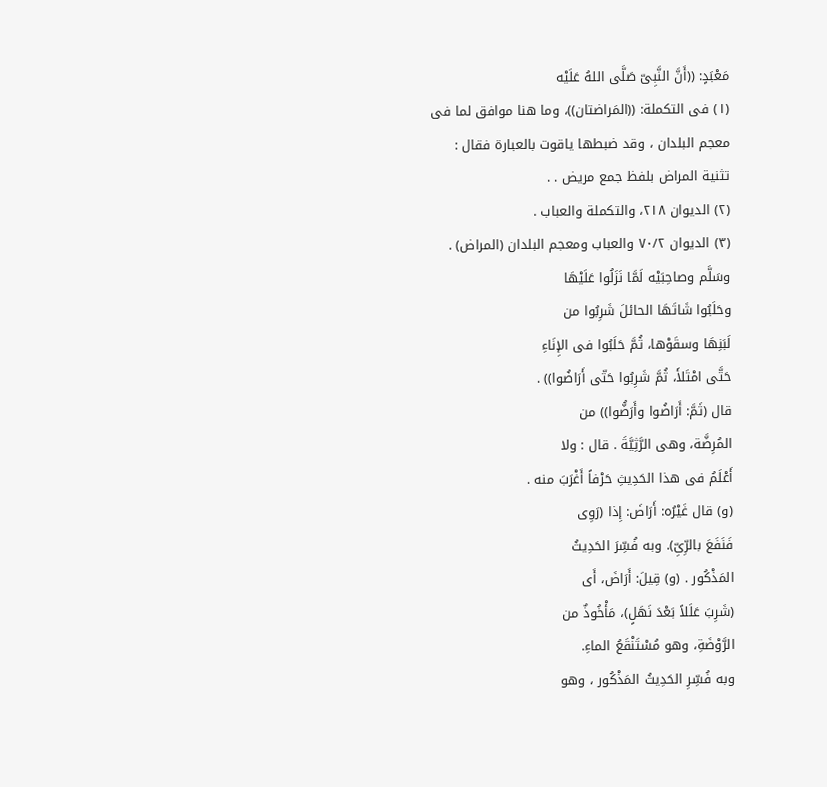مَعْبَدٍ: ((أَنَّ النَّبِىّ صَلَّى اللهُ عَلَيْه
(١) فى التكملة: ((المَراضتان))، وما هنا موافق لما فى
معجم البلدان ، وقد ضبطها ياقوت بالعبارة فقال :
تثنية المراض بلفظ جمع مريض . .
(٢) الديوان ٢١٨، والتكملة والعباب .
(٣) الديوان ٧٠/٢ والعباب ومعجم البلدان (المراض) .
وسَلَّم وصاحِبَيْه لَمَّا نَزَلُوا عَلَيْهَا
وحَلَبُوا شَاتَهَا الحائلَ شَرِبُوا من
لَبَنِهَا وسقَوْها، ثُمَّ حَلَبُوا فى الإِنَاءِ
حَتَّى امْتَلأَ، ثُمَّ شَرِبُوا حَتّى أَرَاضُوا)) .
قال (ثَمَّ: أَرَاضُوا وأَرَضُّوا)) من
المُرِضَّة، وهى الرَّثِيَّةَ . قال : ولا
أَعْلَمُ فى هذا الحَدِيثِ حَرْفاً أَغْرَبَ منه .
(و) قال غَيْرُه: أَرَاضَ: إِذا (رَوِى
فَنَفَعَ بالرِّىِّ). وبه فُسِّرَ الحَدِيثُ
المَذْكُور . (و) قِيلَ: أَرَاضَ، أَى
(شَرِبَ عَلَلاً بَعْدَ نَهَلٍ)، مَأْخُوذٌ من
الرَّوْضَةِ، وهو مُسْتَنْقَعُ الماءِ.
وبه فُسِّرِ الحَدِيثُ المَذْكُور ، وهو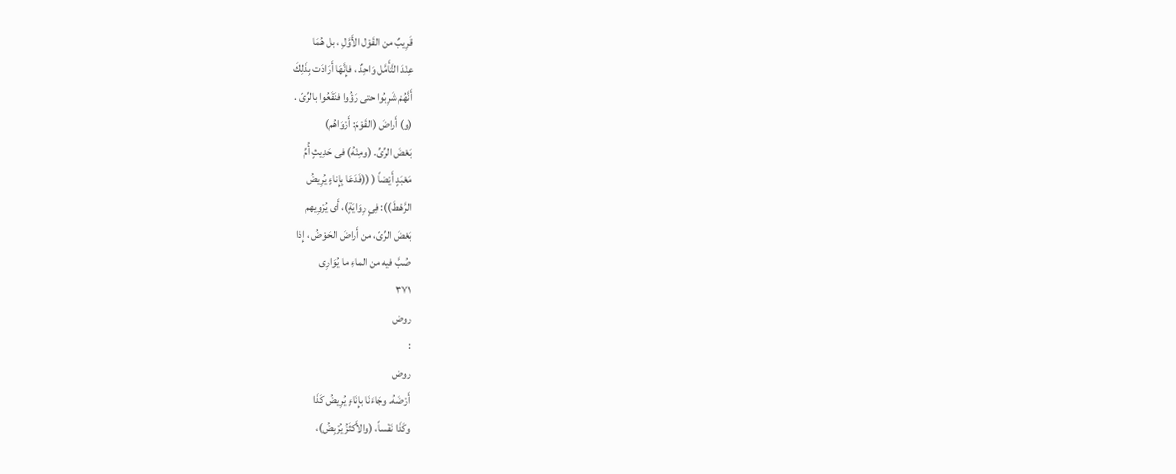قَرِيبٌ من القَوْل الأَوَّلِ ، بل هُمَا
عِنْدَ التَّأَمَّل وَاحِدٌ ، فإِنَّهَا أَرَادَت بِذَلِكَ
أَنَّهُمْ شَرِبُوا حتى رَؤُوا فنَقَعُوا بالرِّىّ .
(و) أَراضَ (القَوْمَ: أَرْوَاهُم)
بَعْضَ الرِّىِّ. (ومِنْهُ) فى حَدِيثٍ أُمِّ
مَعْبَدٍ أَيْضاً ( ((فَدَعَا بِإِناءٍ يُرِيضُ
الرَّهْطَ)): فِىٍ رِوَايَةٍ)، أَى يُرْوِيهم
بَعْضَ الرِّىّ، من أَراضَ الحَوْضُ ، إِذا
صُبَّ فيه من الماءِ ما يُوَارِى
٣٧١
روض
:
روض
أَرْضَهُ. وجَاءَنَا بإِنَاءٍ يُرِيضُ كَذَا
وكَذَا نَفْساً، (والأَكثَزُ يُرْبِضُ)،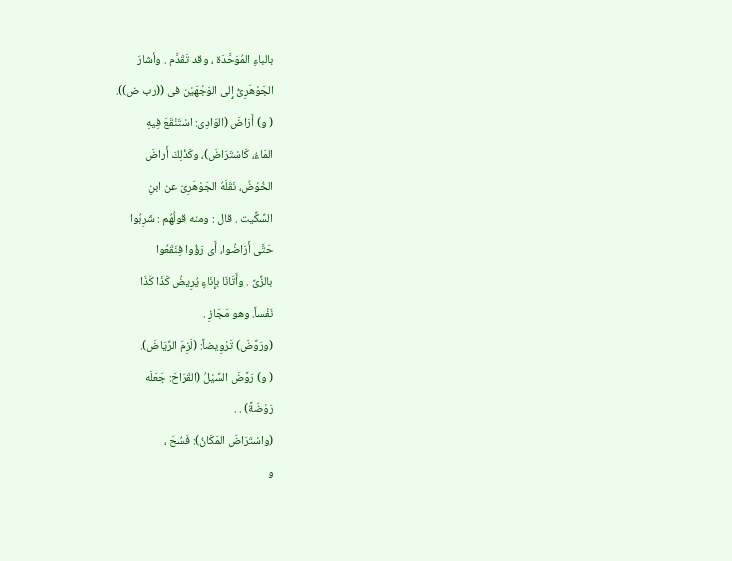بالباءِ المُوَحَّدَة ، وقد تَقَدَّم . وأشارَ
الجَوْهَرِىُّ إِلى الوَجْهَيْن فى ((رب ض)).
( و) أَرَاضَ (الوَادِى: اسْتَنْقَعَ فِيهِ
المَاءُ، كَاسْتَرَاضَ)، وكَذْلِكَ أَراضَ
الخُوْضُ، نَقَلَهُ الجَوْهَرِىّ عن ابنِ
السِّكِّيت . قال : ومنه قولُهُم : شَرِبُوا
حَتَّى أَرَاضُوا، أَى رَؤُوا فِنَقَعُوا
بالزِّىِّ . وأَتَانَا بإِنَاءٍ يُرِيضُ كَذَا كَذَا
نَفْساً. وهو مَجَازِ .
(ورَوَّضَ) تَرْوِيضاً: (لَزِمَ الرِّيَاضَ).
( و) رَوَّضَ السَّيْلُ (القَرَاحَ: جَعَلَه
رَوْضَةً) . .
(واسْتَرَاضَ المَكَانُ): فَسُحَ ،
و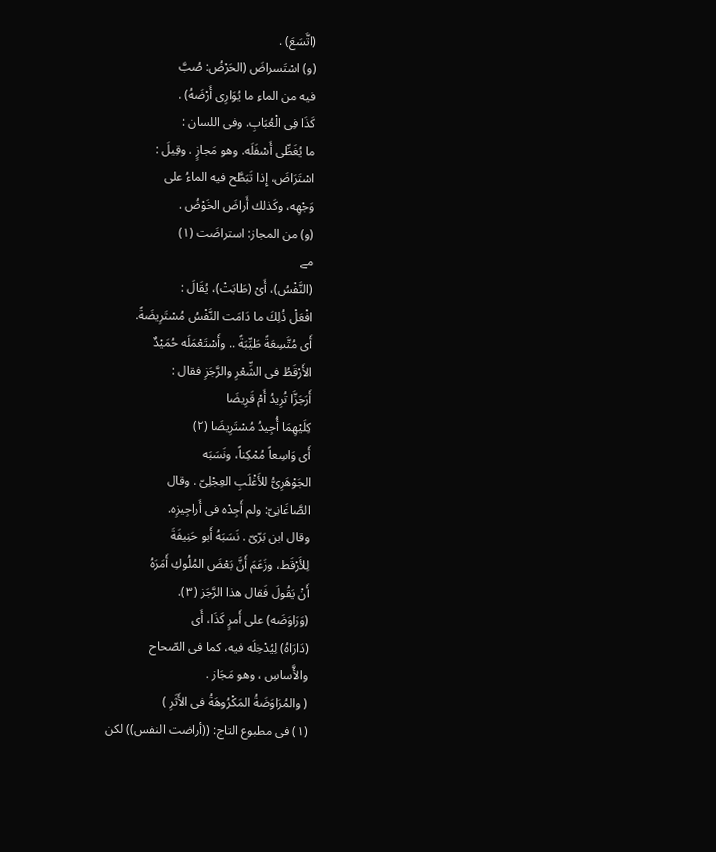(اتَّسَعَ) .
(و) اسْتَسراضَ (الحَرْضُ: صُبَّ
فيه من الماءِ ما يُوَارِى أَرْضَهُ) .
كَذَا فِى الْعُبَابِ. وفى اللسان :
ما يُغَطِّى أَسْفَلَه. وهو مَجازٍ . وقِيلَ :
اسْتَرَاضَ، إِذا تَبَطَّح فيه الماءُ على
وَجْهِه، وكَذلك أَراضَ الخَوْضُ .
(و) من المجاز: استراضَت (١)
مے
(النَّفْسُ)، أَىْ (طَابَتْ)، يُقَالَ :
افْعَلْ ذُلِكَ ما دَامَت النَّفْسُ مُسْتَرِيضَةً.
أَى مُتَّسِعَةً طَيِّبَةً .. وأَسْتَعْمَلَه حُمَيْدٌ
الأَرْقَطُ فى الشِّعْرِ والرَّجَزِ فقال :
أَرَجَزَّا تُرِيدُ أَمْ قَرِيضَا
كِلَيْهِمَا أُجِيدُ مُسْتَرِيضَا (٢)
أَى وَاسِعاً مُمْكِناً، ونَسَبَه
الجَوْهَرِىُّ للأَغْلَبِ العِجْلِىّ . وقال
الصَّاغَانِىّ: ولم أَجِدْه فى أَراجِيزِه.
وقال ابن بَرّىّ . نَسَبَهُ أَبو حَنِيفَةَ
لِلأَرْقَط، وزَعَمَ أَنَّ بَعْضَ المُلُوكِ أَمَرَهُ
أَنْ يَقُولَ فَقال هذا الرَّجَز (٣).
(وَرَاوَضَه) على أَمرٍ كَذَا، أَى
(دَارَاهُ) لِيُدْخِلَه فيه، كما فى الصّحاح
والأَّساسِ ، وهو مَجَاز .
( والمُرَاوَضَةُ المَكْرُوهَةُ فى الأَثَرِ )
(١) فى مطبوع التاج: ((أراضت النفس)) لكن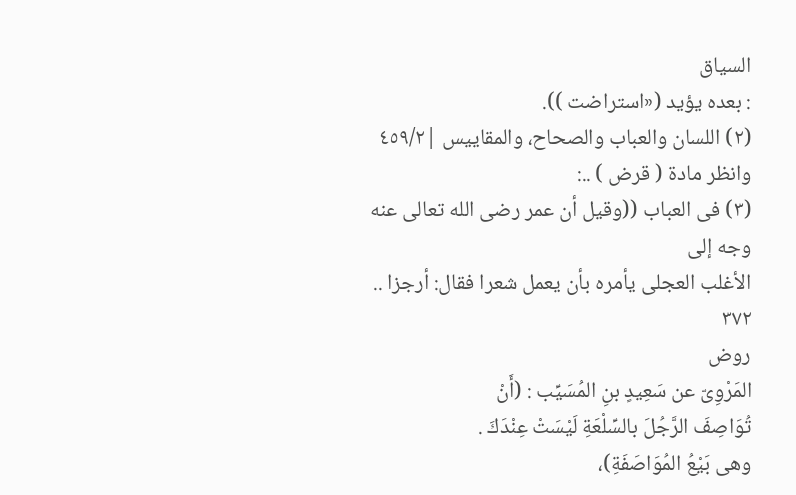السياق
: بعده يؤيد («استراضت )).
(٢) اللسان والعباب والصحاح، والمقاييس |٤٥٩/٢
وانظر مادة ( قرض ) ..:
(٣) فى العباب ((وقيل أن عمر رضى الله تعالى عنه وجه إلى
الأغلب العجلى يأمره بأن يعمل شعرا فقال: أرجزا ..
٣٧٢
روض
المَرْوِىّ عن سَعِيدٍ بنِ المُسَيِّب : (أَنْ
تُوَاصِفَ الرَّجُلَ بالسِّلْعَةِ لَيْسَتْ عِنْدَكَ .
وهى بَيْعُ المُوَاصَفَةِ)،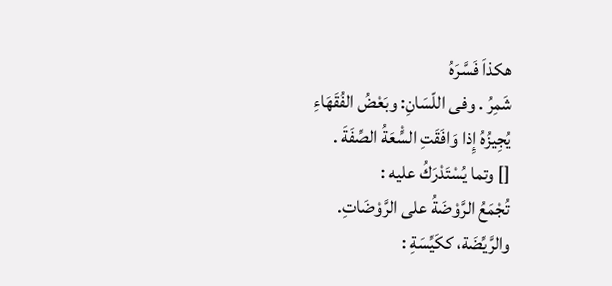هكذاَ فَسَّرَهُ
شَمِرُ . وفى اللّسَانِ: وبَعْضُ الفُقَهَاءِ
يُجِيزُهُ إِذا وَافَقَتِ السِّْعَةُ الصِّفَةَ .
[] وتما يُسْتَدْرَكُ عليه :
تُجْمَعُ الرَّوْضَةُ على الرَّوْضَاتِ.
والرَّيِّضَة، ككَيِّسَةِ :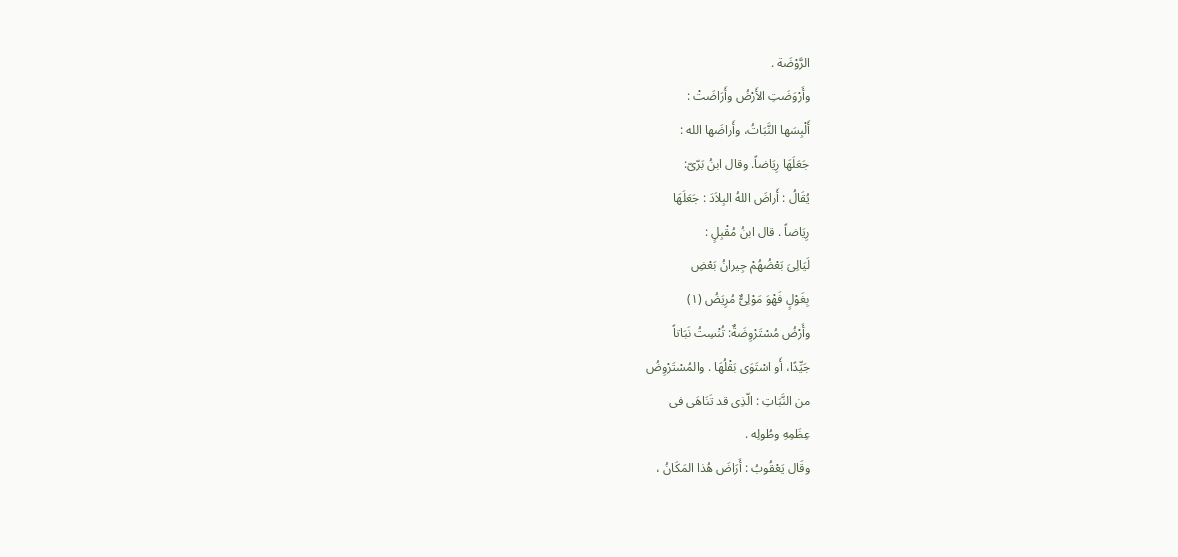الرَّوْضَة .
وأَرْوَضَتِ الأَرْضُ وأَرَاضَتْ :
أَلْبِسَها النَّبَاتُ، وأَراضَها الله :
جَعَلَهَا رِيَاضاً. وقال ابنُ بَرّىّ:
يُقَالُ : أَراضَ اللهُ البِلاَدَ : جَعَلَهَا
رِيَاضاً . قال ابنُ مُقْبِلٍ :
لَيَالِىَ بَعْضُهُمْ جِيرانُ بَعْضِ
بِغَوْلٍ فَهْوَ مَوْلِىٌّ مُرِيَضُ (١)
وأَرْضُ مُسْتَرْوِضَةٌ: تُنْسِتُ نَبَاتاً
جَيِّدًا، أَو اسْتَوَى بَقْلُهَا . والمُسْتَرْوِضُ
من النَّبَاتِ : الّذِى قد تَنَاهَى فى
عِظَمِهِ وطُولِه .
وقَال يَعْقُوبُ : أَرَاضَ هُذا المَكَانُ ،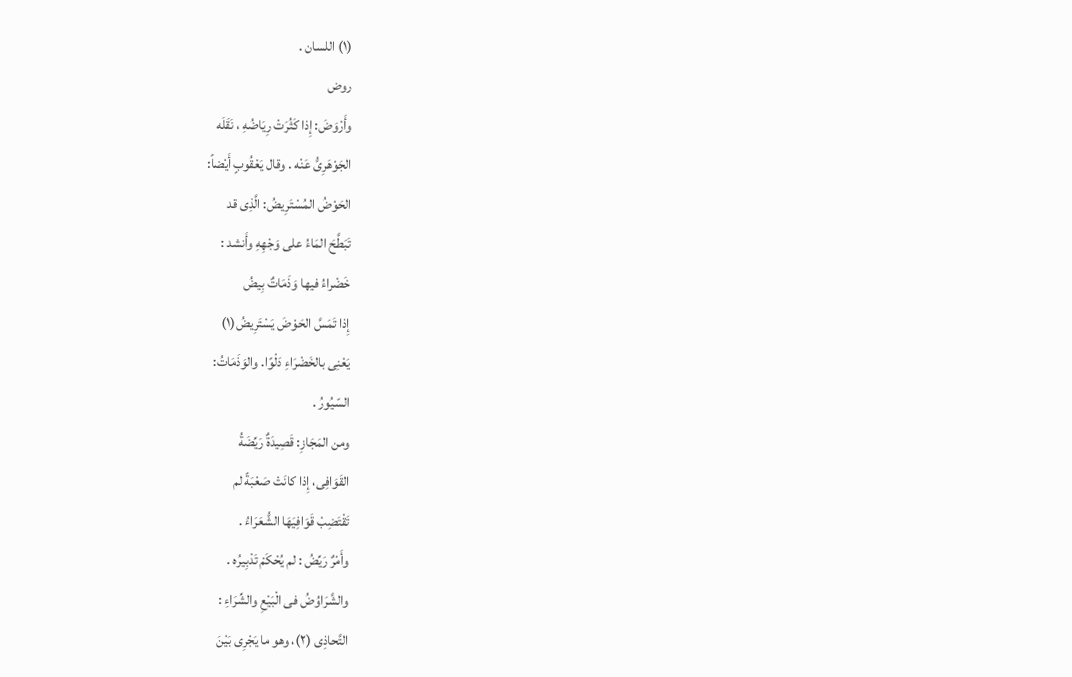(١) اللسان .
روض
وأَرْوَضَ: إِذا كَثُرَتْ رِيَاضُهِ ، نَقَلَه
الجَوْهَرِىُّ عَنْه . وقال يَعْقُوبٍ أَيْضاً:
الحَوْضُ المُسْتَرِيضُ: الَّذِى قد
تَبَطَّحَ المَاءُ على وَجْهِهِ وأَنشد :
خَضْراءُ فيها وَذَمَاتٌ بِيضُ
إِذا تَمَسَّ الحَوْضَ يَسْتَرِيضُ(١)
يَعْنِى بالخَضْرَاءِ دَلْوًا. والوَذَمَاتُ:
السّيُورُ .
ومن المَجَازِ: قَصِيدَةٌ رَيِّضَةُ
القَوَافِى، إِذا كانَتْ صَعْبَةً لم
تَقْتَضِبْ قَوَافِيَهَا الشُّعَرَاءُ .
وأَمْرٌ رَيِّضُ : لم يُحْكَمْ تَدْبِيرُه .
والشَّرَاوُضُ فى الْبَيْعِ والشِّرَاءِ :
التَّحاذِى (٢)، وهو ما يَجْرِى بَيْنَ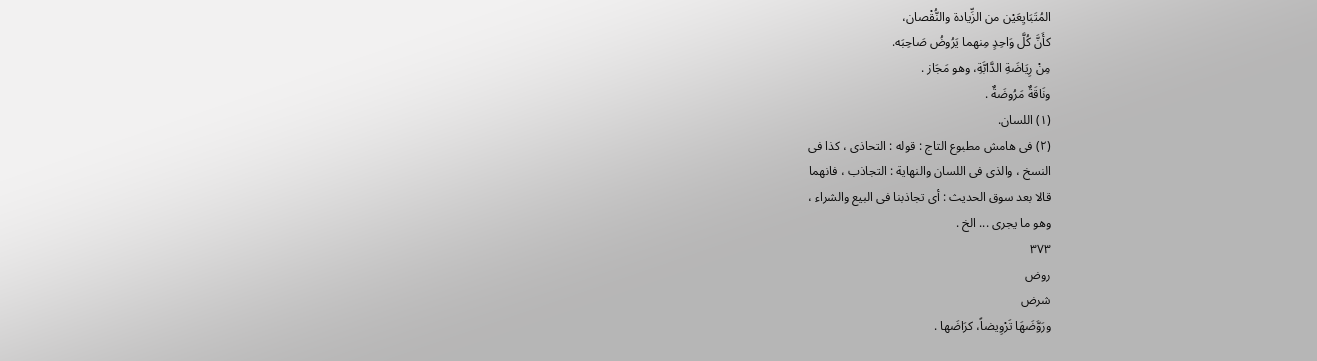المُتَبَايِعَيْن من الزِّيادة والنُّقْصان،
كأَنَّ كُلَّ وَاحِدٍ مِنهما يَرُوضُ صَاحِبَه.
مِنْ رِيَاضَةِ الدَّابَّةِ، وهو مَجَاز .
ونَاقَةٌ مَرُوضَةٌ .
(١) اللسان.
(٢) فى هامش مطبوع التاج : قوله : التحاذى ، كذا فى
النسخ ، والذى فى اللسان والنهاية : التجاذب ، فانهما
قالا بعد سوق الحديث : أى تجاذبنا فى البيع والشراء ،
وهو ما يجرى ... الخ .
٣٧٣
روض
شرض
ورَوَّضَهَا تَرْوِيضاً، كرَاضَها .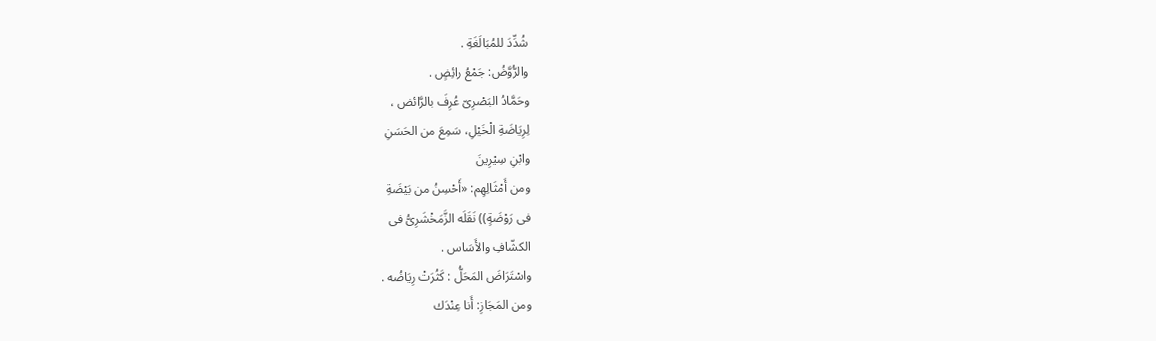شُدِّدَ للمُبَالَغَةِ .
والرُّوَّضُ: جَمْعُ رائِضٍ .
وحَمَّادُ البَصْرِىّ عُرِفَ بالرَّائض ،
لِرِيَاضَةِ الْخَيْلِ، سَمِعَ من الحَسَنِ
وابْنِ سِيْرِينَ
ومن أَمْثَالِهِم: «أَحْسِنُ من بَيْضَةِ
فى رَوْضَةٍ)) نَقَلَه الزَّمَخْشَرِىُّ فى
الكشّافِ والأَسَاس .
واسْتَرَاضَ المَحَلُّ : كَثُرَتْ رِيَاضُه .
ومن المَجَازِ: أَنا عِنْدَك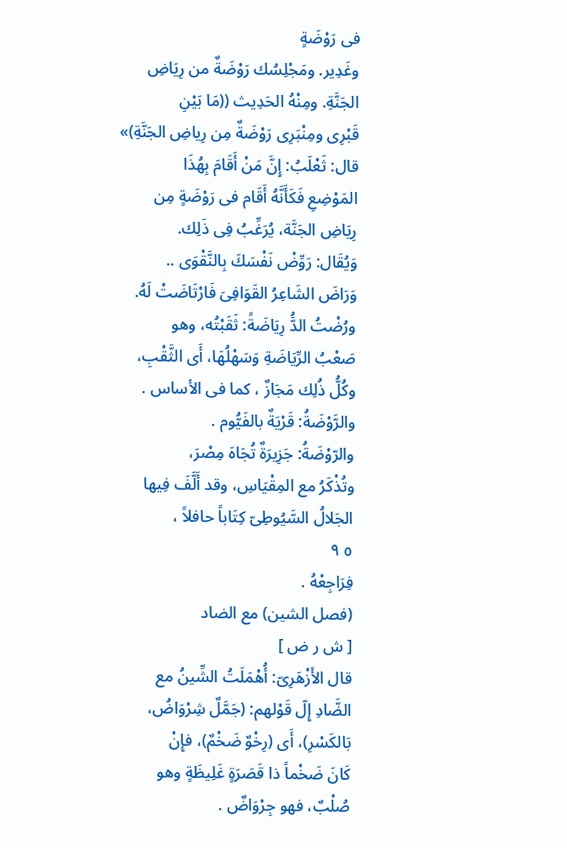فى رَوْضَةٍ
وغَدِير. ومَجْلِسُك رَوْضَةٌ من رِيَاضِ
الجَنَّةِ. ومِنْهُ الحَدِيث ((مَا بَيْنِ
قَبْرِى ومِنْبَرِى رَوْضَةٌ مِن رِياضِ الجَنَّةِ)»
قال: ثَعْلَبُ: إِنَّ مَنْ أَقَامَ بِهُذَا
المَوْضِعِ فَكَأَنَّهُ أَقَام فى رَوْضَةٍ مِن
رِيَاضِ الجَنَّة، يُرَغِّبُ فِى ذَلِك.
وَيُقَال: رَوِّضْ نَفْسَكَ بِالنَّقْوَى ..
وَرَاضَ الشَاعِرُ القَوَافِىَ فَارْتَاضَتْ لَهُ.
ورُضْتُ الدَُّ رِيَاضَةً: ثَقَبْتُه، وهو
صَعْبُ الرِّيَاضَةِ وَسَهْلُهَا، أَى الثَّقْبِ،
وكُلُّ ذُلِك مَجَازٌ ، كما فى الأساس .
والرَّوْضَةُ: قَرْيَةٌ بالفَيُّوم .
والرّوْضَةُ: جَزِيرَةٌ تُجَاهَ مِصْرَ،
وتُذْكَرُ مع المِقْيَاسِ، وقد أَلَّفَ فِيها
الجَلالُ السَّيُوطِىّ كِتَاباً حافلاً ،
٥ ٩
فِرَاجِعْهُ .
(فصل الشين) مع الضاد
[ ش ر ض ]
قال الأَزْهَرِىّ: أُهْمَلَتُ الشِّينُ مع
الضَّادِ إِلّ قَوْلهم: (جَمَّلٌ شِرْوَاضُ،
بَالكَسْرِ)، أَى (رِخْوٌ ضَخْمٌ)، فإِنْ
كَانَ ضَخْماً ذا قَصَرَةٍ غَلِيظَةٍ وهو
صُلْبٌ، فهو جِرْوَاضٌ .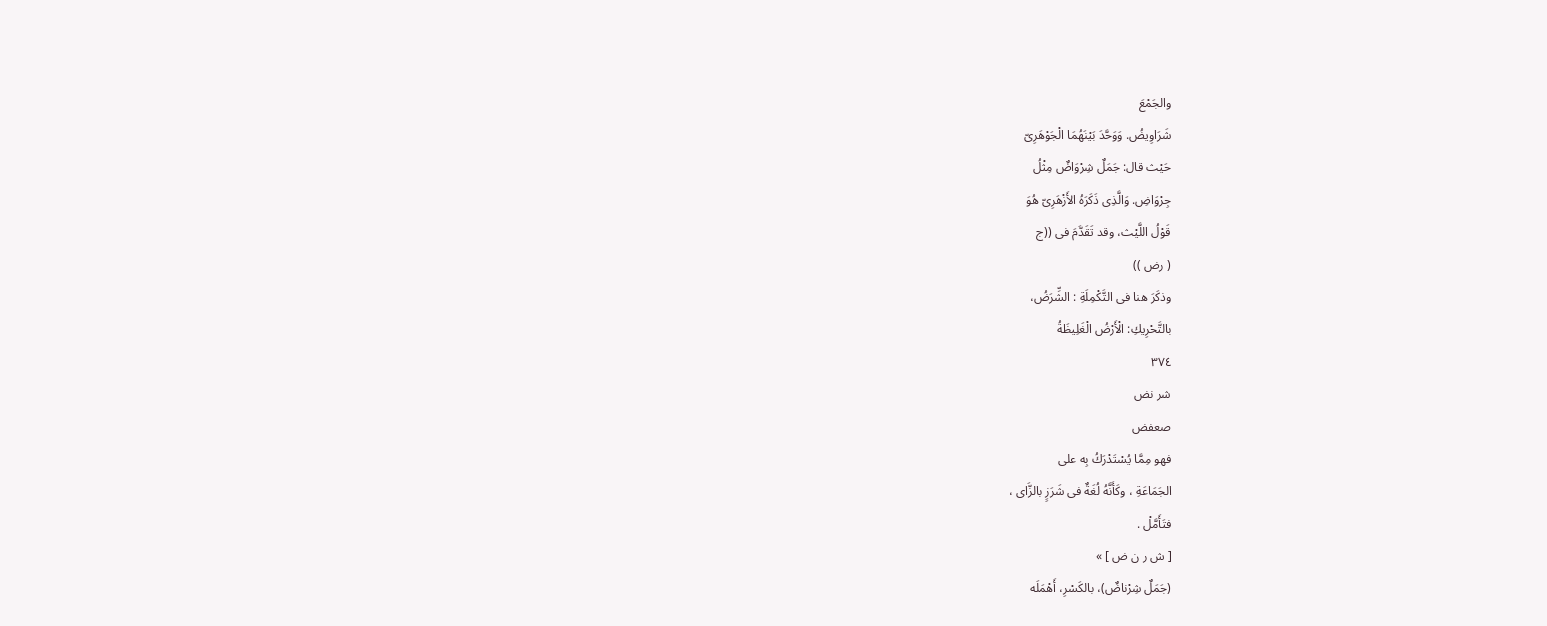والجَمْعَ
شَرَاوِيضُ. وَوَحَّدَ بَيْنَهُمَا الْجَوْهَرِىّ
حَيْث قال: جَمَلٌ شِرْوَاضٌ مِثْلُ
جِرْوَاضِ. وَالَّذِى ذَكَرَهُ الأَزْهَرِىّ هُوَ
قَوْلُ اللَّيْث، وقد تَقَدَّمَ فى ((ج
( رض ))
وذكَرَ هنا فى التَّكْمِلَةِ : الشِّرَضُ،
بالتَّحْرِيكِ: الْأَرْضُ الْغَلِيظَةُ
٣٧٤
شر نض
صعفض
فهو مِمَّا يُسْتَدْرَكُ بِه على
الجَمَاعَةِ ، وكَأَنَّهُ لُغَةٌ فى شَرَزٍ بالزَّاى ،
فتَأَمَّلْ .
[ ش ر ن ض ] »
(جَمَلٌ شِرْناضٌ)، بالكَسْرِ، أَهْمَلَه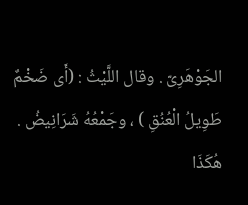الجَوْهَرِىّ . وقال اللَّيْثُ : (أَى ضَخْمٌ
طَوِيلُ الْعُنُقِ ) ، وجَمْعُهُ شَرَانِيضُ .
هُكَذَا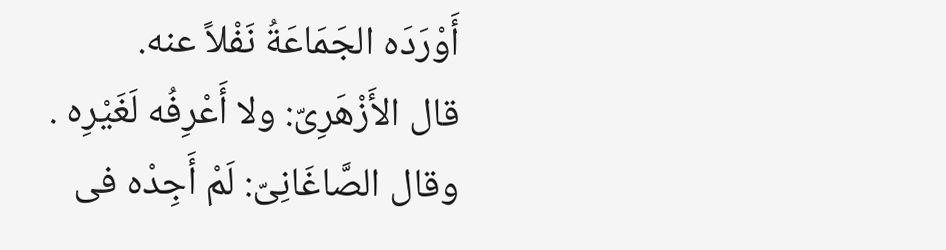أَوْرَدَه الجَمَاعَةُ نَفْلاً عنه.
قال الأَزْهَرِىّ: ولا أَعْرِفُه لَغَيْرِه .
وقال الصَّاغَانِىّ: لَمْ أَجِدْه فى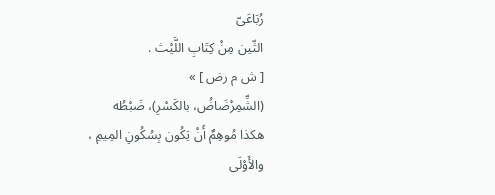رُبَاعَىّ
الثّين مِنْ كِتَابِ اللَّيْث .
[ ش م رض ] »
(الشِّمِرْضَاضُ، بالكَسْرِ)، ضَبْطُه
هكذا مُوهِمٌ أَنْ يَكُون بِسُكُونِ المِيمِ ،
والأَوْلَى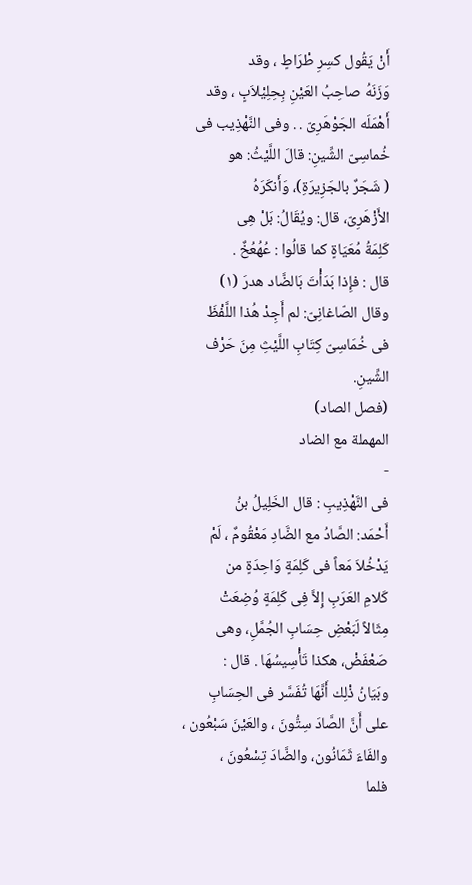أَنْ يَقُول كسِرِ طْرَاطٍ ، وقد
وَزَنَهُ صاحِبُ العَيْنِ بِحِلِيْلاَبٍ ، وقد
أَهْمَلَه الجَوْهَرِىّ . . وفى النَّهْذِيب فى
خُماسِىّ الشِّينِ: قالَ اللَّيْثُ: هو
( شَجَرٌ بالجَزِيرَةِ)، وَأَنكَرَهُ
الأَزْهَرِىّ، قال: ويُقَالُ: بَلْ هِى
كَلِمَةُ مُعَيَاةٍ كما قالُوا : عُهُعُخٌ .
قال : فإِذا بَدَأْتَ بَالضَّاد هدرَ (١)
وقال الصّاغانِىّ: لم أَجِدْ هُذا اللَّفْظَ
فى خُمَاسِىّ كِتَابِ اللَّيْثِ مِنَ حَرْف
الشِّينِ.
(فصل الصاد)
المهملة مع الضاد
-
فى النَّهْذِيبِ : قال الخَلِيلُ بنُ
أَحْمَد: الصَّادُ مع الضَّادِ مَعْقُومٌ ، لَمْ
يَدْخُلاَ مَعاً فى كَلِمَةٍ وَاحِدَةٍ من
كَلامِ العَرَبِ إِلاَّ فِى كَلِمَةٍ وُضِعَتْ
مِثَالاً لَبَعْضِ حِسَابِ الجُمَّلِ، وهى
صَعْفَضْ، هكذا تَأْسِيسُهَا . قال :
وبَيَانُ ذْلِك أَنَّهَا تُفَسَّر فى الحِسَابِ
على أَنَّ الصَّادَ سِتُّونَ ، والعَيْنَ سَبْعُون ،
والفَاءَ ثَمَانُون، والضَّادَ تِسْعُونَ ،
فلما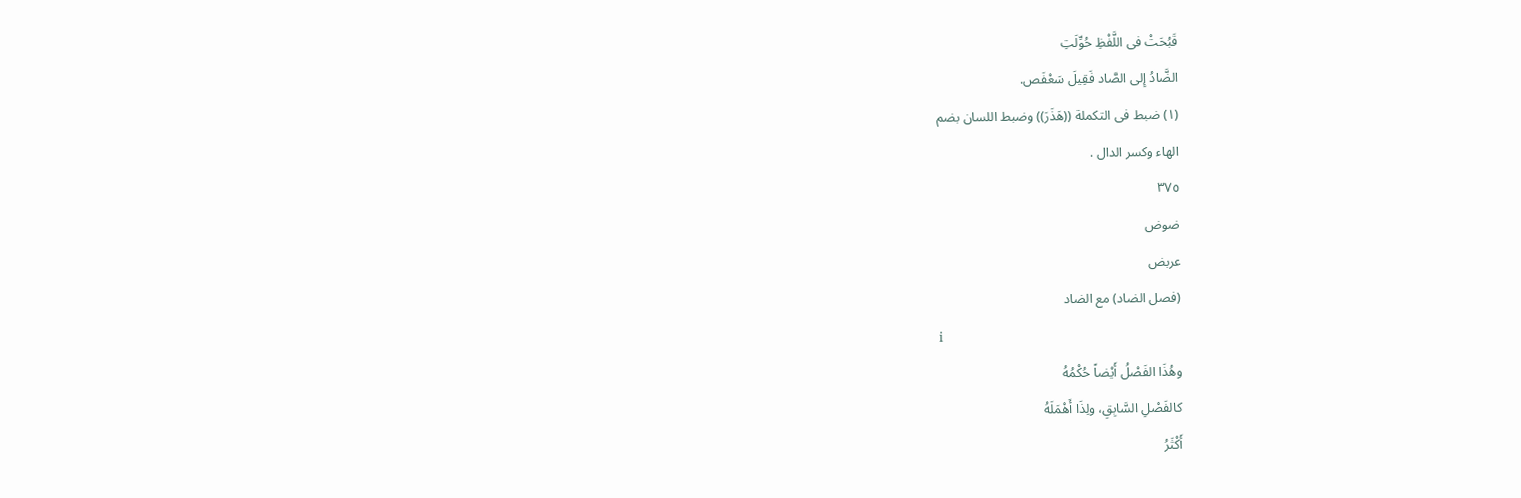قَبُحَتْ فى اللَّفْظِ حُوِّلَتِ
الضَّادُ إِلى الصَّاد فَقِيلَ سَعْفَص.
(١) ضبط فى التكملة ((هَذَرَ)) وضبط اللسان بضم
الهاء وكسر الدال .
٣٧٥
ضوض
عربض
(فصل الضاد) مع الضاد
i
وهُذَا الفَصْلُ أَيْضاً حُكْمُهُ
كالفَصْلِ السَّابِقِ، ولِذَا أَهْمَلَهُ
أَكْثَرُ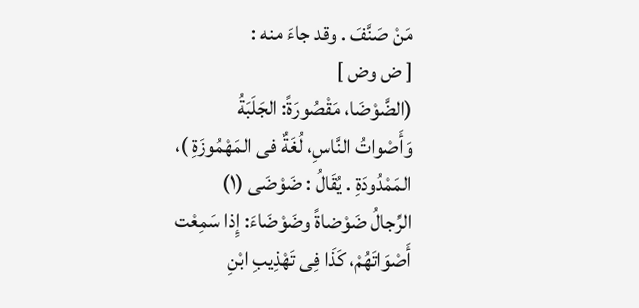مَنْ صَنَّفَ . وقد جاءَ منه :
[ ض وض ]
(الضَّوْضَا، مَقْصُورَةً: الجَلَبَةُ
وَأَصْواتُ النَّاسِ، لُغَةٌ فى المَهْمُوزَةِ )،
المَمْدُودَةِ . يُقَالُ : ضَوْضَى (١)
الرِّجالُ ضَوْضاةً وضَوْضَاءَ: إِذا سَمِعْت
أَصْوَاتَهُمْ، كَذَا فِى تَهْذِيبِ ابْنِ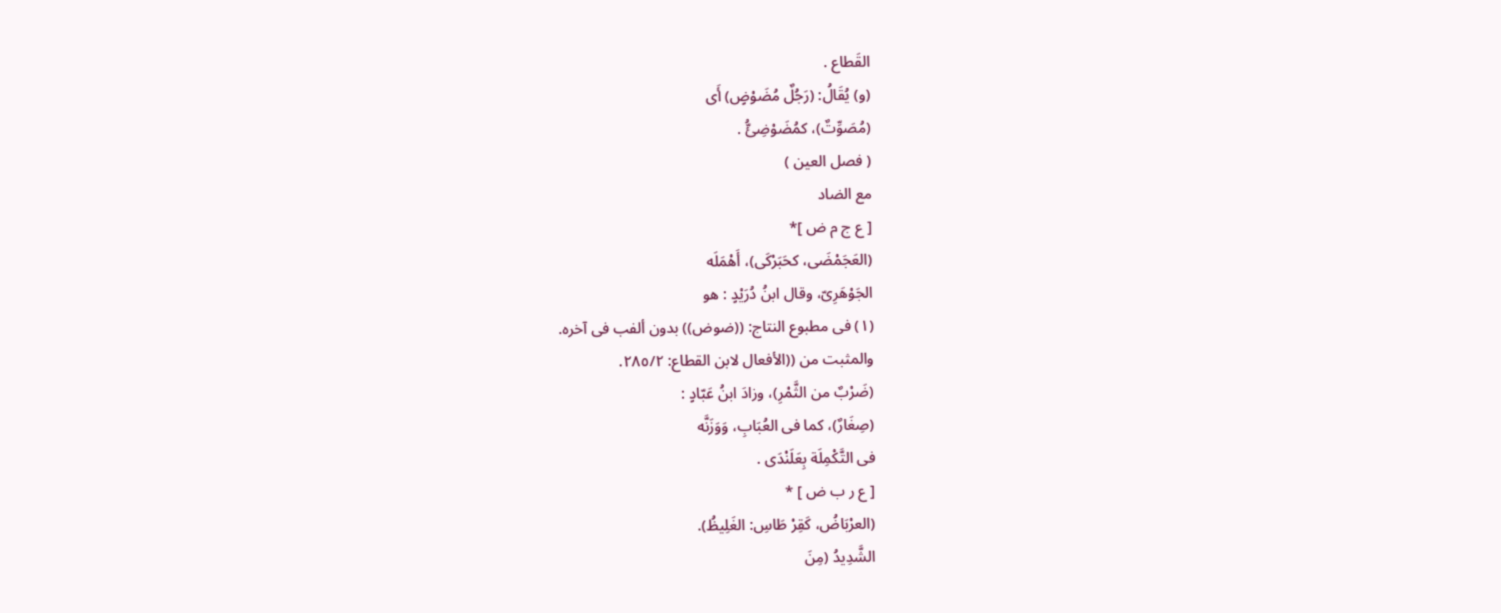القَطاع .
(و) يُقَالُ: (رَجُلٌ مُضَوْضٍ) أَى
(مُصَوِّتٌ)، كمُضَوْضِئُّ .
( فصل العين )
مع الضاد
[ ع ج م ض ]*
(العَجَمْضَى، كحَبَرْكَى)، أَهْمَلَه
الجَوْهَرِىّ، وقال ابنُ دُرَيْدٍ : هو
(١) فى مطبوع النتاج: ((ضوض)) بدون ألفب فى آخره.
والمثبت من ((الأفعال لابن القطاع: ٢٨٥/٢.
(ضَرْبٌ من الثَّمْرِ)، وزادَ ابنُ عَبّادٍ :
(صِغَارٌ)، كما فى العُبَابِ، وَوَزَنَّه
فى التَّكْمِلَة بِعَلَنْدَى .
[ ع ر ب ض ] *
(العرْبَاضُ، كَقِرْ طَاسِ: الغَلِيظُ).
الشَّدِيدُ (مِنَ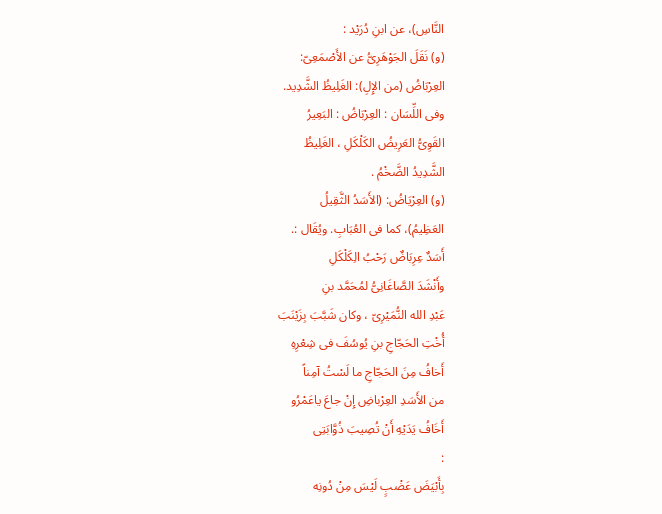النَّاسِ)، عن ابنِ دُرَيْد :
(و) نَقَلَ الجَوْهَرِىُّ عن الأَصْمَعِىّ:
العِرْبَاضُ (من الإِلِ): الغَلِيظُ الشَّدِيد.
وفى اللِّسَان : العِرْبَاضُ : البَعِيرُ
القَوِىُّ العَرِيضُ الكَلْكَلِ ، الغَلِيظُ
الشَّدِيدُ الضَّخْمُ .
(و) العِرْيَاضُ: (الأَسَدُ الثَّقِيلُ
العَظِيمُ)، كما فى العُبَابِ. ويُقَال :.
أَسَدٌ عِرِبَاضٌ رَحْبُ الِكَلْكَلِ
وأَنْشَدَ الصَّاغَانِىُّ لمُحَمَّد بنِ
عَبْدِ الله النُّمَيْرِىّ ، وكان شَبَّبَ بِزَيْنَبَ
أُخْتِ الحَجّاجِ بنِ يُوسُفَ فى شِعْرِهِ
أَخافُ مِنَ الحَجّاجِ ما لَسْتُ آمِناً
من الأَسَدِ العِرْباضِ إِنْ جاعَ ياعَمْرُو
أَخَافُ يَدَيْهِ أَنْ تُصِيبَ ذُوَّابَتِى
:
بِأَبْيَضَ عَضْبٍ لَيْسَ مِنْ دُونِه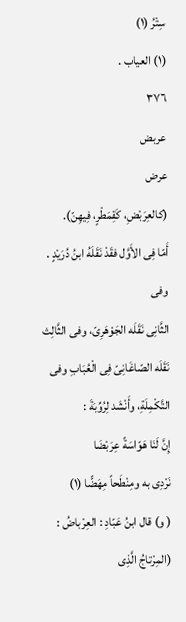سِتْرُ (١)
(١) العياب .
٣٧٦
عربض
عرض
(كالعِرَبْضِ، كَقِمَطْرٍ، فِيهِنّ).
أَمّا فِى الأَوَّل فقَدْ نَقَلَهُ ابنُ دُرَيْدٍ . وفى
الثَّانِى نَقَلَه الجَوْهَرِىّ، وفى الثَّالِث
نَقَلَه الصّاغَانِىّ فِى الْعُبَابِ وفى
التَّكْمِلَةِ، وأَنْشَد لِرُوِّبَةَ :
إِنَّ لَنَا هَوّاسَةً عِرَبْضَا
نَرْدِى به ومِنْطَحاً مِهَضًّا (١)
( و) قال ابنُ عَبّادِ : العِرْباضُ :
(المِرْتاجُ الَّذِى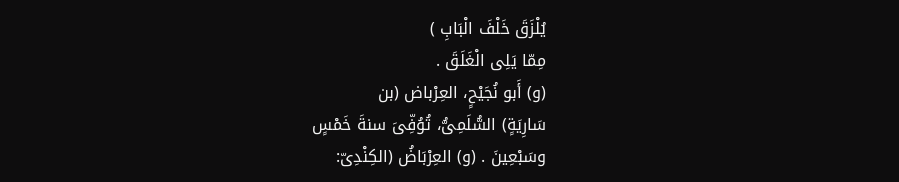يُلْزَقَ خَلْفَ الْبَابِ )
مِمّا يَلِى الْغَلَقَ .
(و) أَبو نُجَيْحٍ، العِرْباض (بن
سَارِيَةٍ) السُّلَمِىُّ، تُوُفِّىَ سنةَ خَمْسٍ
وسَبْعِينَ . (و) العِرْبَاضُ (الكِنْدِىّ: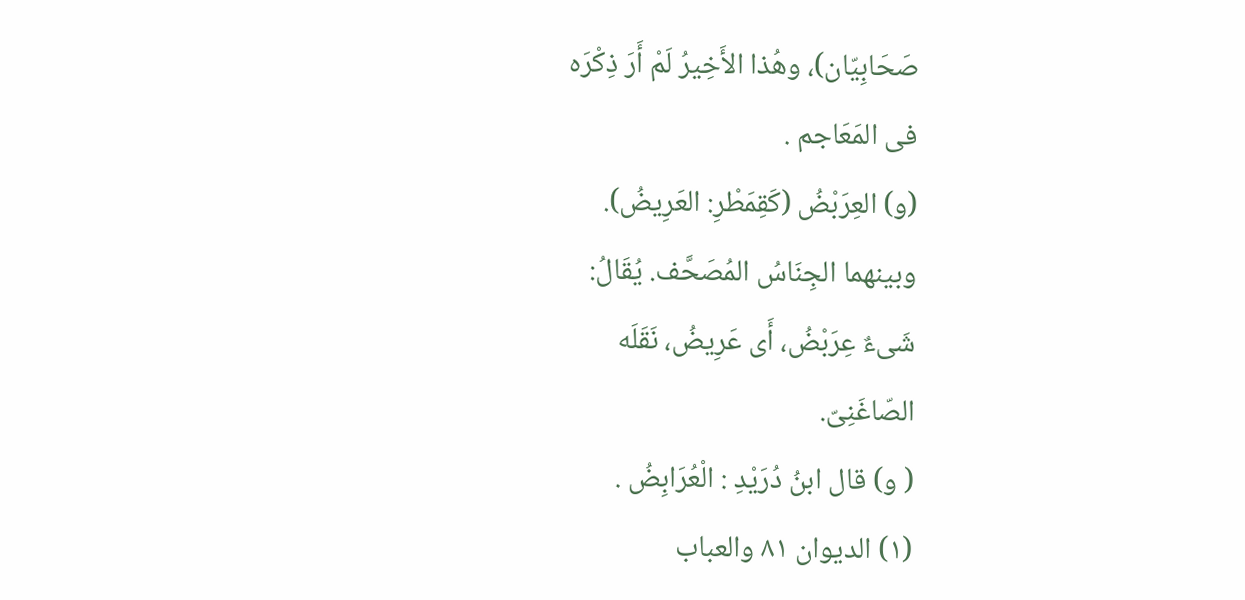صَحَابِيّان)، وهُذا الأَخِيرُ لَمْ أَرَ ذِكْرَه
فى المَعَاجم .
(و) العِرَبْضُ (كَقِمَطْرِ: العَرِيضُ).
وبينهما الجِنَاسُ المُصَحَّف. يُقَالُ:
شَىءٌ عِرَبْضُ، أَى عَرِيضُ، نَقَلَه
الصّاغَنِىّ.
( و) قال ابنُ دُرَيْدِ : الْعُرَابِضُ .
(١) الديوان ٨١ والعباب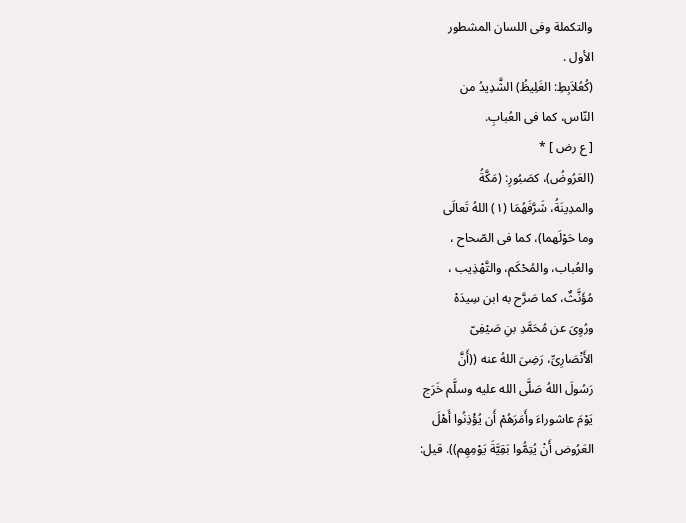والتكملة وفى اللسان المشطور
الأول .
(كُعُلاَبِطِ: الغَلِيظُ) الشَّدِيدُ من
النّاس، كما فى العُبابِ.
[ ع رض ] *
(العَرُوضُ)، كصَبُورِ: (مَكَّةُ
والمدِينَةُ، شَرَّفَهُمَا (١) اللهُ تَعالَى
وما حَوْلَهما)، كما فى الصّحاح ،
والعُباب، والمُحْكَم، والتَّهْذِيب ،
مُؤَنَّثٌ، كما صَرَّح به ابن سِيدَهْ
ورُوِىَ عن مُحَمَّدِ بنِ صَيْفِىّ
الأَنْصَارِىِّ، رَضِىَ اللهُ عنه ((أَنَّ
رَسُولَ اللهُ صَلَّى الله عليه وسلَّم خَرَج
يَوْمَ عاشوراءَ وأَمَرَهُمْ أَن يُؤْذِنُوا أَهْلَ
العَرُوض أَنْ يُتِمُّوا بَقِيَّةَ يَوْمِهِم)). قيل: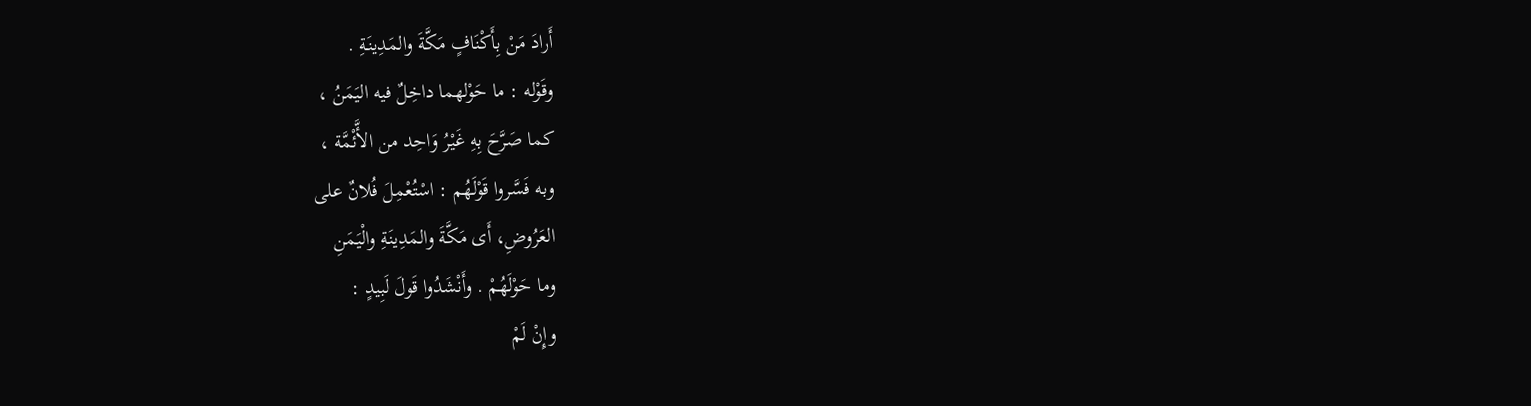أَرادَ مَنْ بِأَكْنَافٍ مَكَّةَ والمَدِينَةِ .
وقَوْله : ما حَوْلهما داخِلٌ فيه اليَمَنُ ،
كما صَرَّحَ بِهِ غَيْرُ وَاحِد من الأَّئْمَّة ،
وبه فَسَّروا قَوْلَهُم : اسْتُعْمِلَ فُلانٌ على
العَرُوضِ، أَى مَكَّةَ والمَدِينَةِ والْيَمَنِ
وما حَوْلَهُمْ . وأَنْشَدُوا قَولَ لَبِيدٍ :
وإِنْ لَمْ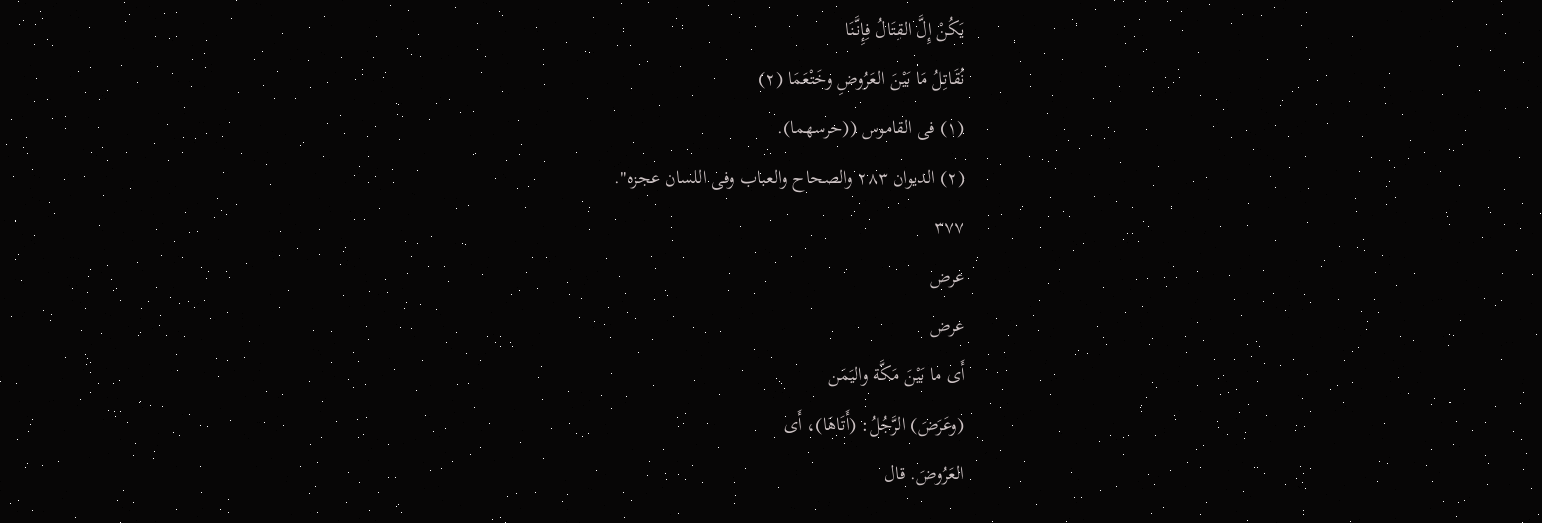يَكُنْ إِلَّ القِتَالُ فِإِنَّنَا
نُقَاتِلُ مَا بَيْنَ العَرُوضِ وخَتْعَمَا (٢)
(١) فى القاموس ((حرسهما).
(٢) الديوان ٢٨٣ والصحاح والعباب وفى اللسان عجزه".
٣٧٧
عرض
عرض
أَى ما بَيْنَ مَكَّة واليَمَن
(وعَرَضَ) الرَّجُلُ: (أَتَاهَا)، أَى
العَرُوضَ. قال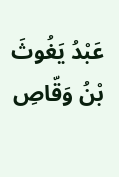عَبْدُ يَغُوثَ بْنُ وَقّاصِ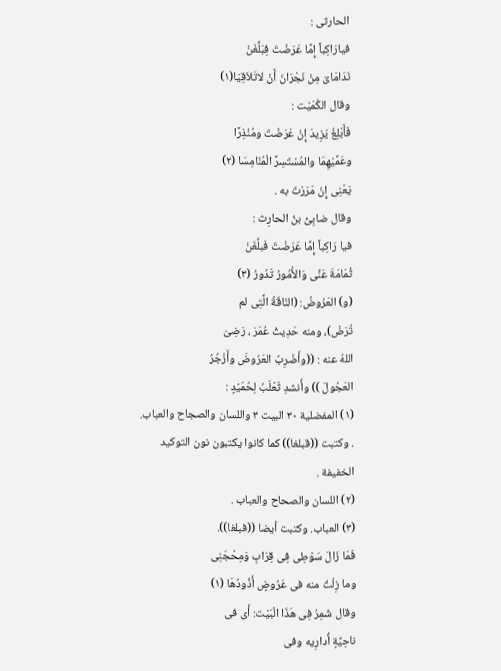الحارثى :
فيارَاكِباً إِمَّا عَرَضْتَ فِبَلِّغَنْ
نَدَامَاىَ مِنْ نَجْرَانَ أَنْ لاتَلاَقِيَا(١)
وقال الكُمَيْت :
فَأَبْلِغْ يَزِيدَ إِنْ عَرَضْتَ ومُنْذِرًا
وعَمَّيْهِمَا والمُسْتَسِرَّ الْمُنَامِسَا (٢)
يَعْنِى إِنْ مَرَرْتَ به .
وقال ضابِىُّ بنُ الحارِث :
فيا رَاكِباً إِمَّا عَرَضْتَ فَبلِّغَنْ
ثُمَامَةَ عَنِّى وَالأُمُورُ تَدُورُ (٣)
(و) العَرُوضُ: (النّاقَةُ الَّتِى لم
تُرَضْ)، ومنه حَدِيثُ عُمَرَ ، رَضِىَ
اللهُ عنه : ((وأَضْرِبُ العَرُوضَ وأَزْجُرُ
العَجُولَ )) وأَنشدِ ثَعْلَبُ لِحُمَيْدٍ :
(١) المفضلية ٣٠ البيت ٣ واللسان والصجاح والعباب.
. وكتبت ((قبلغا)) كما كانوا يكتبون نون التوكيد
الخفيفة .
(٢) اللسان والصحاح والعباب .
(٣) العباب. وكتبت أيضا ((فبلغا)).
فَمَا زَالَ سَوْطِى فِى قِرَابِ وَمِحْجَنِى
وما زِلْتُ منه فى عَرُوضٍ أَذُودُهَا (١)
وقال شَمِرُ فِى هَذَا الْبَيْت: أَى فى
ناحِيَّةٍ أُدارِيه وفى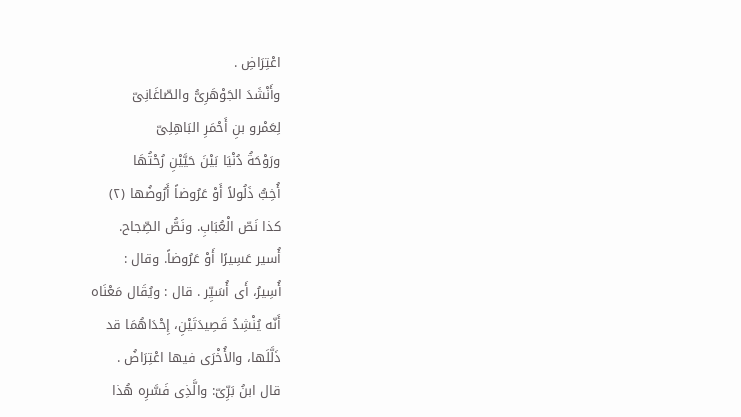اعْتِرَاضِ .
وأَنْشَدَ الجَوْهَرِىُّ والصّاغَانِىّ
لِعَمْرو بنِ أَحْمَرِ البَاهِلِىّ
ورَوْحَةُ دُنْيَا بَيْنَ حَيَّيْنِ رُحْتُهَا
أُخِبُّ ذَلُولاً أَوْ عَرُوضاً أَرُوضُها (٢)
كذا نَصّ الْعُبَابِ. ونَصُّ الصِّجاح.
أُسير عَسِيرًا أَوْ عَرُوضاً. وقال :
أُسِيرُ، أَى أُسَيِّر . قال : ويُقَال مَعْنَاه
أَنّه يُنْشِدُ قَصِيدَتَيْنِ، إِحْدَاهُمَا قد
ذَلَّلَها، والأُخْرَى فيها اعْتِرَاضُ .
قال ابنُ بَرِّىّ: والَّذِى فَسَّرِه هُذا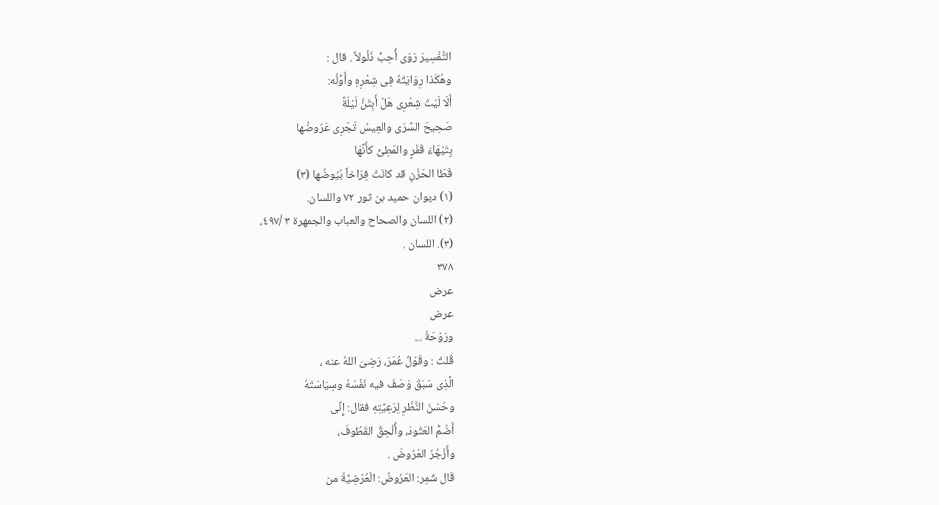التَّفْسِيرَ رَوَى أُحِبُّ ذَلُولاً . قال :
وهُكَذا رِوَايَتُهُ فِى شِعْرِهِ وأَوَّلُه:
أَلَا لَيْتَ شِعْرِى هَلْ أَبِتَنَّ لَيْلَةً
صَحِيحَ السَّرَى والعِيسُ تَجْرِى عَرُوضُها
بِتَيْهَاءَ قَفْرٍ والمَطِىُّ كأَنَّهَا
قَطَا الحَزْنِ قد كانَتْ فِرَاخاً بُيُوضُها (٣)
(١) ديوان حميد بن ثور ٧٢ واللسان.
(٢) اللسان والصحاح والعباب والجمهرة ٣ /٤٩٧،
(٣). اللسان .
٣٧٨
عرض
عرض
ورَوْحَةُ ...
قُلتُ : وقَوْلُ عُمَرَ، رَضِىَ اللهُ عنه ،
الَّذِى سَبَقَ وَصَفَ فيه نَفْسَهُ وسِيَاسَتَهُ
وحُسْنَ النَّظَرِ لِرَعِيَّتِهِ فقال: إِنِّى
أَضُمُّ العَتُودَ، وأُلْحِقُ القَطُوفَ،
وأَزْجُرُ العَرُوضَ .
قَال شَمِر: العَرُوضُ: الْعُرْضِيَّةُ من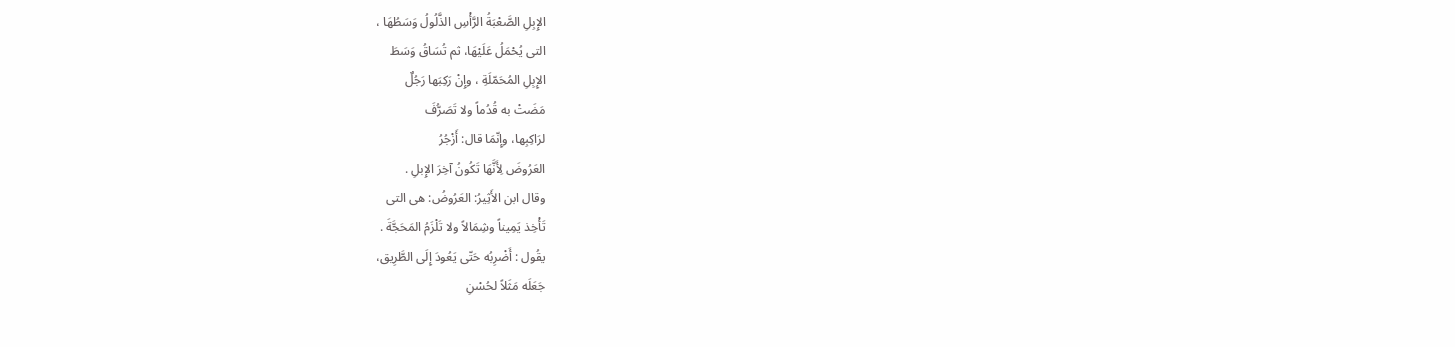الإِبِلِ الصَّعْبَةُ الرَّأْسِ الذَّلُولُ وَسَطُهَا ،
التى يُحْمَلُ عَلَيْهَا، ثم تُسَاقُ وَسَطَ
الإِبِلِ المُحَمّلَةِ ، وإِنْ رَكِبَها رَجُلٌ
مَضَتْ به قُدُماً ولا تَصَرُّفَ
لرَاكِبِها، وإِنّمَا قال: أَزْجُرُ
العَرُوضَ لِأَنَّهَا تَكُونُ آخِرَ الإِبلِ .
وقال ابن الأَثِيرُ: العَرُوضُ: هى التى
تَأْخِذ يَمِيناً وشِمَالاً ولا تَلْزَمُ المَحَجَّةَ .
يقُول : أَضْرِبُه حَتّى يَعُودَ إِلَى الطَّرِيق،
جَعَلَه مَثَلاً لحُسْنِ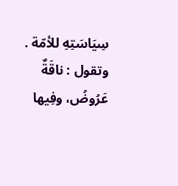سِيَاسَتِهِ للأمّة .
وتقول : ناقَةٌ عَرُوضُ، وفِيها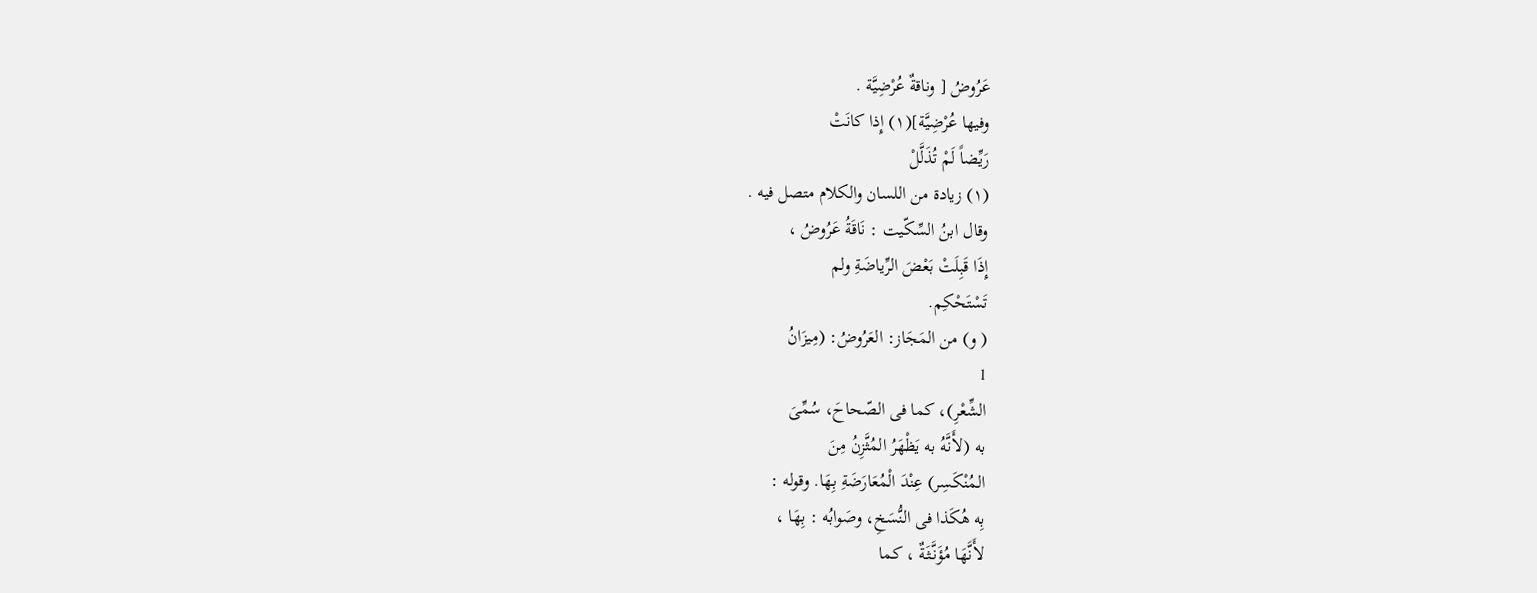عَرُوضُ [ وناقةٌ عُرْضِيَّة .
وفيها عُرْضِيَّة](١) إِذا كانَتْ
رَيِّضاً لَمْ تُذَلَّلْ
(١) زيادة من اللسان والكلام متصل فيه .
وقال ابنُ السِّكّيت : نَاقَةُ عَرُوضُ ،
إِذَا قَبِلَتْ بَعْضَ الرِّياضَةِ ولم
تَسْتَحْكِم.
( و) من المَجَاز: العَرُوضُ: (مِيزَانُ
1
الشِّعْرِ)، كما فى الصّحاحَ، سُمِّىَ
به (لأَنَّهُ به يَظْهَرُ المُثَّزِنُ مِنَ
المُنْكَسِر) عِنْدَ الْمُعَارَضَةِ بِهَا. وقوله :
بِه هُكَذا فى النُّسَخِ، وصَوابُه : بِهَا ،
لأَنَّهَا مُؤَنَّثَةٌ ، كما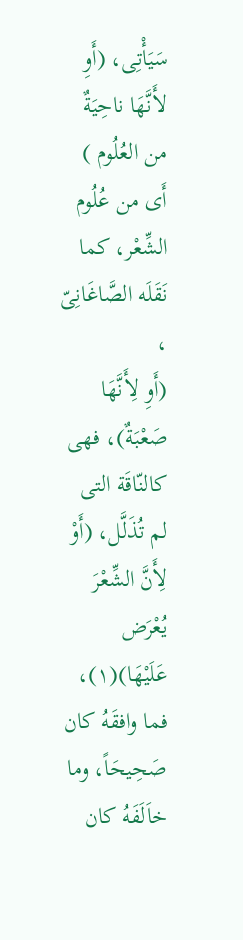سَيَأْتِى، (أَوِ
لأَنَّهَا ناحِيَةٌ من العُلُوم ) أَى من عُلُوم
الشِّعْر، كما نَقَلَه الصَّاغَانِىّ ،
(أَوِ لِأَنَّهَا صَعْبَةٌ)، فهى كالنّاقَة التى
لم تُذَلَّل، (أَوْ لِأَنَّ الشِّعْرَ يُعْرَض
عَلَيْهَا)(١)، فما وافقَهُ كان
صَحِيحَاً، وما خاَلَفَهُ كان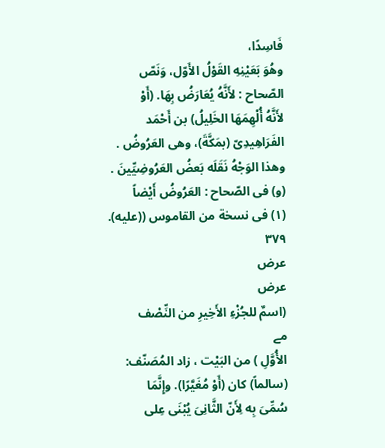فَاسِدًا،
وهُوَ بَعَيْنِهِ القَوْلُ الأَوّل، وَنَصّ
الصّحاح : لأَنَّهُ يُعَارَضُ بِهَا. (أَوْ
لأَنَّهُ أُلْهِمَهَا الخَلِيلُ) بن أَحْمَد
الفَرَاهِيدِىّ (بمَكَّةَ)، وهى العَرُوضُ .
وهذا الوَجْهُ نَقَلَه بَعضُ العَرُوضِيِّينَ .
(و) فى الصّحاح : العَرُوضُ أَيْضاً
(١) فى نسخة من القاموس ((عليه).
٣٧٩
عرض
عرض
(اسمٌ للجُزْءِ الأَخِيرِ من النِّصْف
مے
الأُوَّلِ ) من البَيْت ، زاد المُصَنّف:
(سالماً) كان (أَوْ مُغَيَّرًا). وإِنَّمَا
سُمِّىَ بِه لِأَنّ الثَّانِىَ يُبْنَى عِلى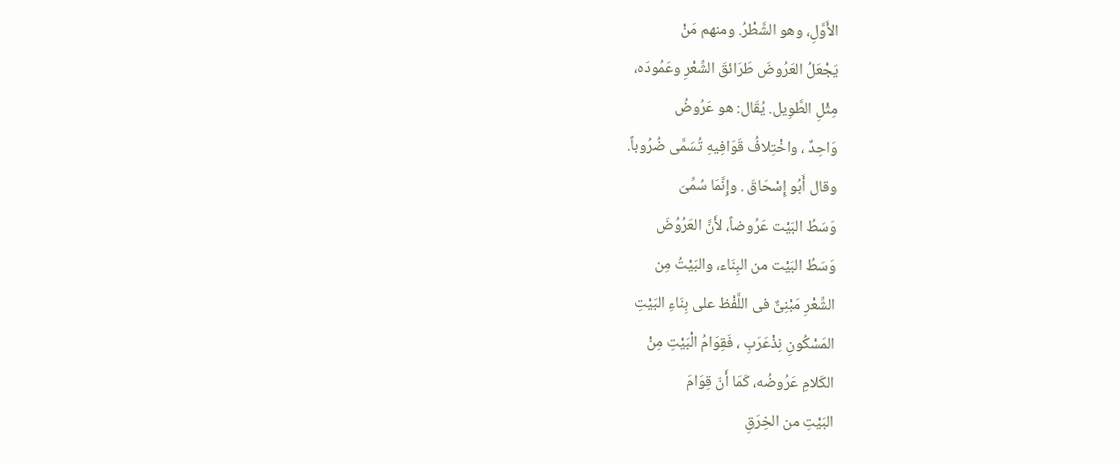الأَوَّلِ، وهو الشَّطْرُ. ومنهم مَنْ
يَجْعَلُ العَرُوضَ طَرَائقَ الشِّعْرِ وعَمُودَه،
مِثْلِ الطَّوِيل. يُقَال: هو عَرُوضُ
وَاحِدٌ ، واخْتِلافُ قَوَافِيهِ تُسَمَّى ضُرُوباً.
وقال أَبُو إِسْحَاقَ . وإِنَّمَا سُمِّىَ
وَسَطُ البَيْت عَرُوضاً، لأَنَّ العَرُوُضَ
وَسَطُ البَيْت من البِنَاء، والبَيْتُ مِن
الشِّعْرِ مَبْنِىٌّ فى اللَّفْظ على بِنَاءِ البَيْتِ
المَسْكُونِ نِذْعَرَبِ ، فَقِوَامُ الْبَيْتِ مِنْ
الكَلامِ عَرُوضُه، كَمَا أَنّ قِوَامَ
البَيْتِ من الخِرَقِ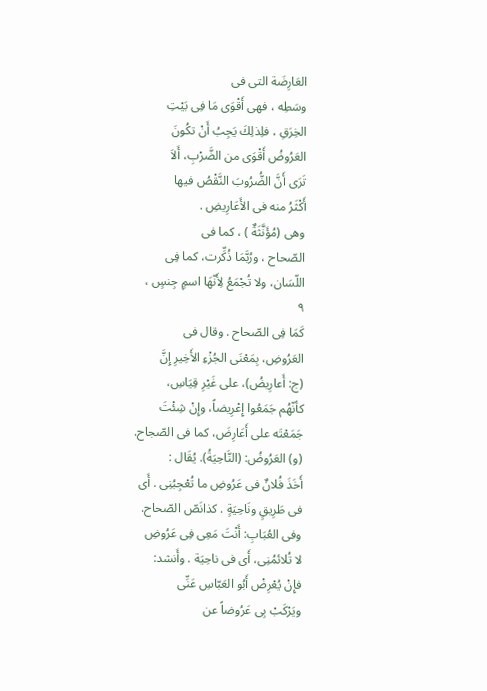العَارِضَة التى فى
وسَطِه ، فهى أَقْوَى مَا فِى بَيْتِ
الخِرَقِ ، فلِذلِكَ يَجِبُ أَنْ تكُونَ
العَرُوضُ أَقْوَى من الضَّرْبِ، أَلاَ
تَرَى أَنَّ الضُّرُوبَ النَّقْصُ فيها
أَكْثَرُ منه فى الأَعَارِيضِ .
وهى (مُؤَنَّثَةٌ ) ، كما فى
الصّحاح ، ورُبَّمَا ذُكِّرت، كما فِى
اللّسَان، ولا تُجْمَعُ لِأَنّهَا اسمٍ جِنسٍ ،
٩
كَمَا فِى الصّحاح . وقال فى
العَرُوضِ، بِمَعْنَى الجُزْءِ الأَخِيرِ إِنَّ
(ج: أَعارِيضُ)، على غَيْرِ قِيَاسِ،
كأنّهُم جَمَعُوا إِعْرِيضاً، وإِنْ شِئْتَ
جَمَعْتَه على أَعَارِضَ، كما فى الصّجاح.
(و) العَرُوضُ: (النَّاحِيَةُ). يُقَال :
أَخَذَ فُلانٌ فى عَرُوضِ ما تُعْجِبُنِى . أَى
فى طَرِيقٍ ونَاحِيَةٍ . كذانَصّ الصّحاح.
وفى العُبَابِ: أَنْتَ مَعِى فِى عَرُوضِ
لا تُلائمُنِى، أَى فى ناحِيَة . وأَنشد:
فإِنْ يُعْرِضْ أَبُو العَبّاسِ عَنِّى
ويَرْكَبْ بِى عَرُوضاً عن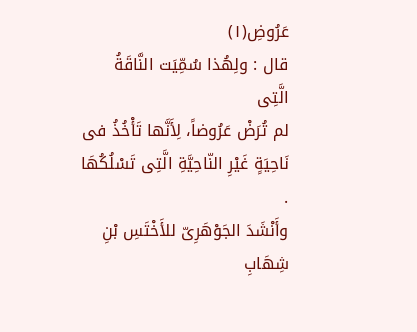عَرُوضِ(١)
قال : ولِهُذا سُمِّيَت النَّاقَةُ الَّتِى
لم تُرَضْ عَرُوضاً، لِأَنَّها تَأْخُذُ فى
نَاحِيَةٍ غَيْرِ النّاحِيَّةِ الَّتِى تَسْلُكُهَا .
وأَنْشَدَ الجَوْهَرِىّ للأَخْتَسِ بْنِ
شِهَابِ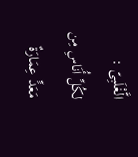الَّغْلَبِىّ :
لكُلِّ أُنَاسِ مِن مَعَدٍّ عِمَارَةٌ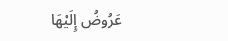عَرُوضُ إِلَيْهَا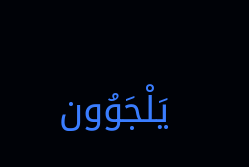يَلْجَوُون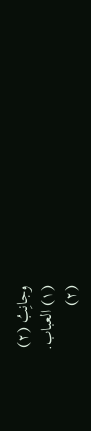وجانِبُ (٢)
(١) العباب.
(٢)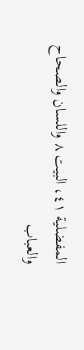المفضلية ٤١، البيت ٨ واللسان والصحاح والعباب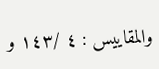والمقاييس : ٤ /١٤٣ و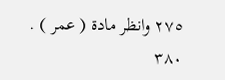٢٧٥ وانظر مادة ( عمر ) .
٣٨٠